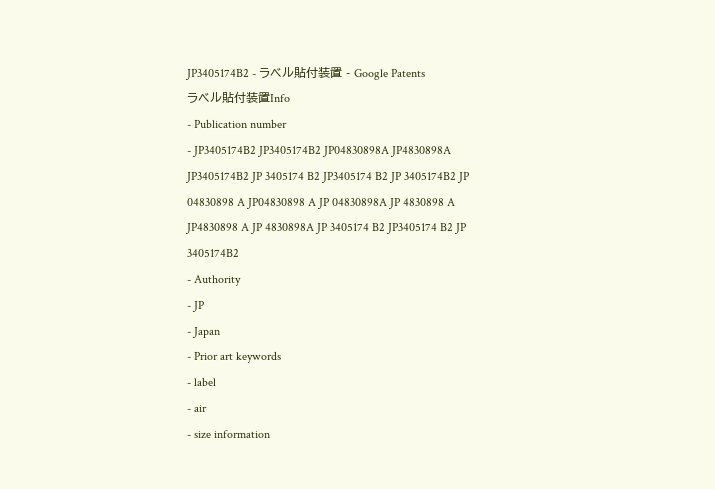JP3405174B2 - ラベル貼付装置 - Google Patents
ラベル貼付装置Info
- Publication number
- JP3405174B2 JP3405174B2 JP04830898A JP4830898A JP3405174B2 JP 3405174 B2 JP3405174 B2 JP 3405174B2 JP 04830898 A JP04830898 A JP 04830898A JP 4830898 A JP4830898 A JP 4830898A JP 3405174 B2 JP3405174 B2 JP 3405174B2
- Authority
- JP
- Japan
- Prior art keywords
- label
- air
- size information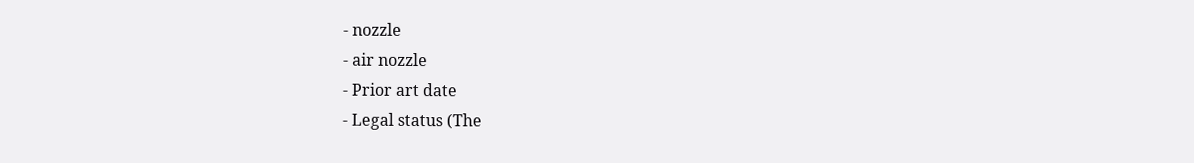- nozzle
- air nozzle
- Prior art date
- Legal status (The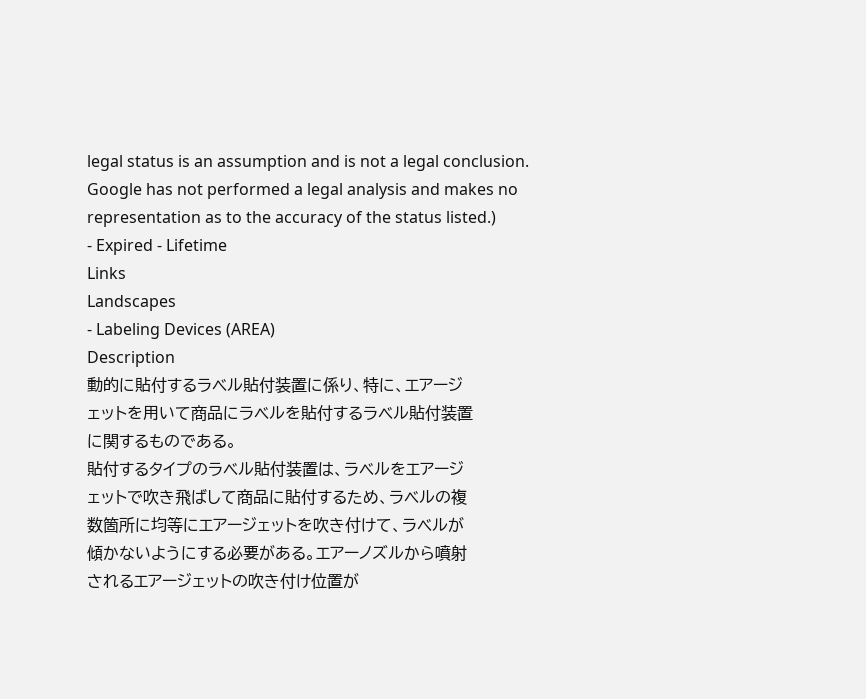legal status is an assumption and is not a legal conclusion. Google has not performed a legal analysis and makes no representation as to the accuracy of the status listed.)
- Expired - Lifetime
Links
Landscapes
- Labeling Devices (AREA)
Description
動的に貼付するラベル貼付装置に係り、特に、エアージ
ェットを用いて商品にラベルを貼付するラベル貼付装置
に関するものである。
貼付するタイプのラベル貼付装置は、ラベルをエアージ
ェットで吹き飛ばして商品に貼付するため、ラベルの複
数箇所に均等にエアージェットを吹き付けて、ラベルが
傾かないようにする必要がある。エアーノズルから噴射
されるエアージェットの吹き付け位置が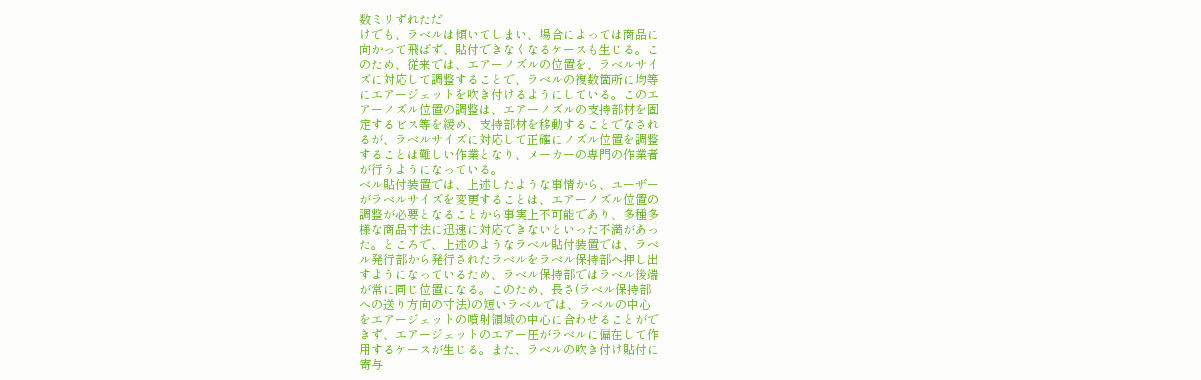数ミリずれただ
けでも、ラベルは傾いてしまい、場合によっては商品に
向かって飛ばず、貼付できなくなるケースも生じる。こ
のため、従来では、エアーノズルの位置を、ラベルサイ
ズに対応して調整することで、ラベルの複数箇所に均等
にエアージェットを吹き付けるようにしている。このエ
アーノズル位置の調整は、エアーノズルの支持部材を固
定するビス等を緩め、支持部材を移動することでなされ
るが、ラベルサイズに対応して正確にノズル位置を調整
することは難しい作業となり、メーカーの専門の作業者
が行うようになっている。
ベル貼付装置では、上述したような事情から、ユーザー
がラベルサイズを変更することは、エアーノズル位置の
調整が必要となることから事実上不可能であり、多種多
様な商品寸法に迅速に対応できないといった不満があっ
た。ところで、上述のようなラベル貼付装置では、ラベ
ル発行部から発行されたラベルをラベル保持部へ押し出
すようになっているため、ラベル保持部ではラベル後端
が常に同じ位置になる。このため、長さ(ラベル保持部
への送り方向の寸法)の短いラベルでは、ラベルの中心
をエアージェットの噴射領域の中心に合わせることがで
きず、エアージェットのエアー圧がラベルに偏在して作
用するケースが生じる。また、ラベルの吹き付け貼付に
寄与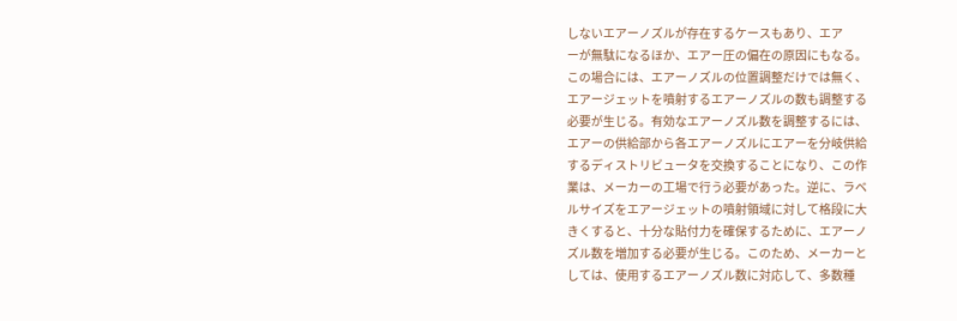しないエアーノズルが存在するケースもあり、エア
ーが無駄になるほか、エアー圧の偏在の原因にもなる。
この場合には、エアーノズルの位置調整だけでは無く、
エアージェットを噴射するエアーノズルの数も調整する
必要が生じる。有効なエアーノズル数を調整するには、
エアーの供給部から各エアーノズルにエアーを分岐供給
するディストリビュータを交換することになり、この作
業は、メーカーの工場で行う必要があった。逆に、ラベ
ルサイズをエアージェットの噴射領域に対して格段に大
きくすると、十分な貼付力を確保するために、エアーノ
ズル数を増加する必要が生じる。このため、メーカーと
しては、使用するエアーノズル数に対応して、多数種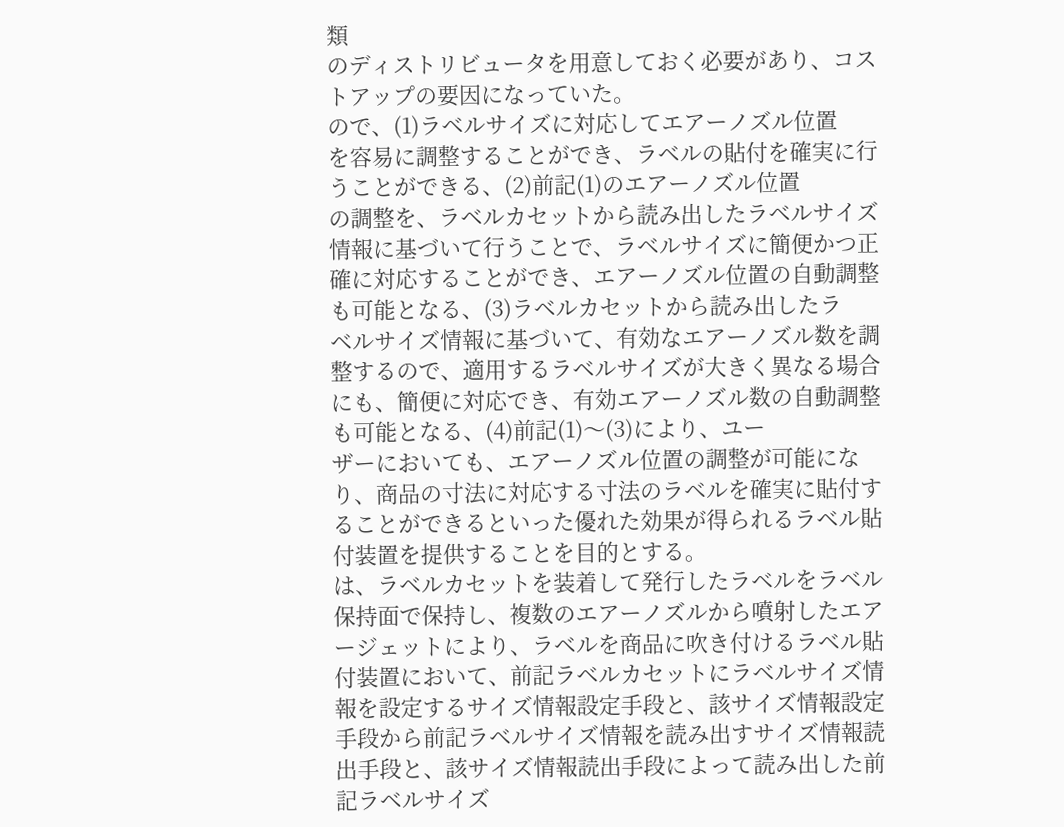類
のディストリビュータを用意しておく必要があり、コス
トアップの要因になっていた。
ので、(1)ラベルサイズに対応してエアーノズル位置
を容易に調整することができ、ラベルの貼付を確実に行
うことができる、(2)前記(1)のエアーノズル位置
の調整を、ラベルカセットから読み出したラベルサイズ
情報に基づいて行うことで、ラベルサイズに簡便かつ正
確に対応することができ、エアーノズル位置の自動調整
も可能となる、(3)ラベルカセットから読み出したラ
ベルサイズ情報に基づいて、有効なエアーノズル数を調
整するので、適用するラベルサイズが大きく異なる場合
にも、簡便に対応でき、有効エアーノズル数の自動調整
も可能となる、(4)前記(1)〜(3)により、ユー
ザーにおいても、エアーノズル位置の調整が可能にな
り、商品の寸法に対応する寸法のラベルを確実に貼付す
ることができるといった優れた効果が得られるラベル貼
付装置を提供することを目的とする。
は、ラベルカセットを装着して発行したラベルをラベル
保持面で保持し、複数のエアーノズルから噴射したエア
ージェットにより、ラベルを商品に吹き付けるラベル貼
付装置において、前記ラベルカセットにラベルサイズ情
報を設定するサイズ情報設定手段と、該サイズ情報設定
手段から前記ラベルサイズ情報を読み出すサイズ情報読
出手段と、該サイズ情報読出手段によって読み出した前
記ラベルサイズ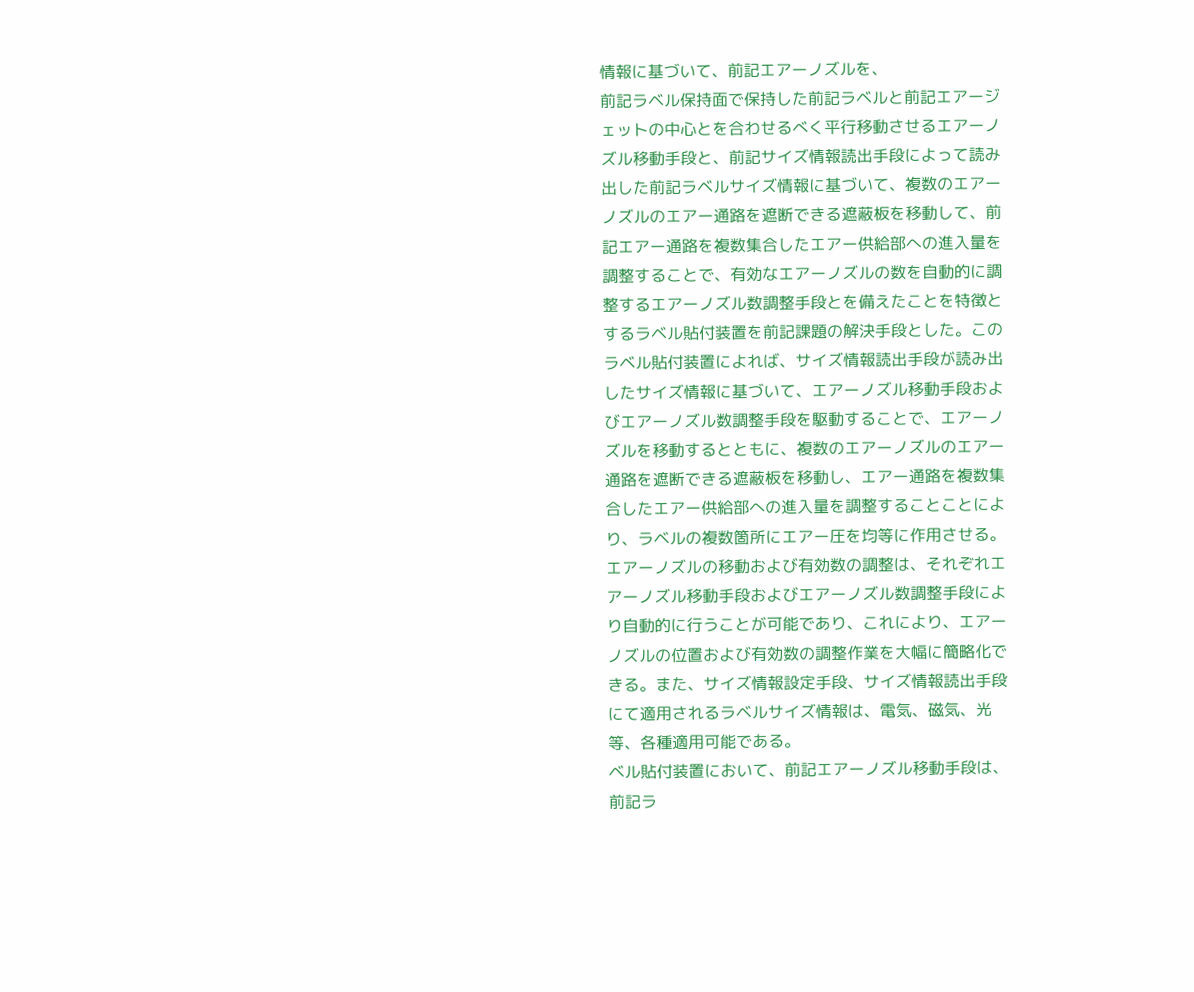情報に基づいて、前記エアーノズルを、
前記ラベル保持面で保持した前記ラベルと前記エアージ
ェットの中心とを合わせるべく平行移動させるエアーノ
ズル移動手段と、前記サイズ情報読出手段によって読み
出した前記ラベルサイズ情報に基づいて、複数のエアー
ノズルのエアー通路を遮断できる遮蔽板を移動して、前
記エアー通路を複数集合したエアー供給部への進入量を
調整することで、有効なエアーノズルの数を自動的に調
整するエアーノズル数調整手段とを備えたことを特徴と
するラベル貼付装置を前記課題の解決手段とした。この
ラベル貼付装置によれば、サイズ情報読出手段が読み出
したサイズ情報に基づいて、エアーノズル移動手段およ
びエアーノズル数調整手段を駆動することで、エアーノ
ズルを移動するとともに、複数のエアーノズルのエアー
通路を遮断できる遮蔽板を移動し、エアー通路を複数集
合したエアー供給部への進入量を調整することことによ
り、ラベルの複数箇所にエアー圧を均等に作用させる。
エアーノズルの移動および有効数の調整は、それぞれエ
アーノズル移動手段およびエアーノズル数調整手段によ
り自動的に行うことが可能であり、これにより、エアー
ノズルの位置および有効数の調整作業を大幅に簡略化で
きる。また、サイズ情報設定手段、サイズ情報読出手段
にて適用されるラベルサイズ情報は、電気、磁気、光
等、各種適用可能である。
ベル貼付装置において、前記エアーノズル移動手段は、
前記ラ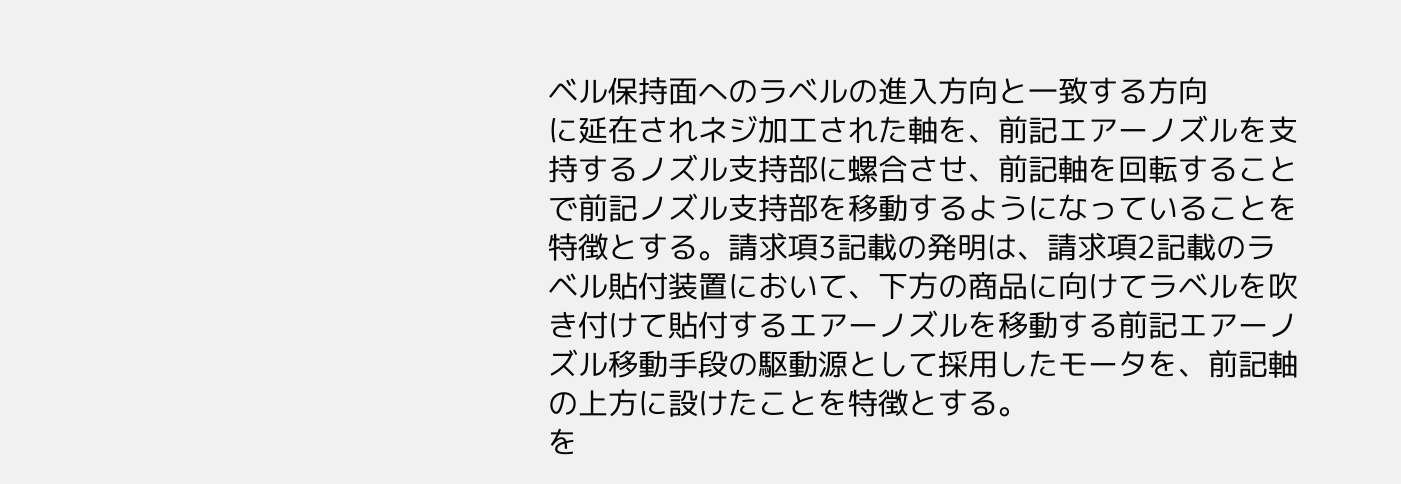ベル保持面へのラベルの進入方向と一致する方向
に延在されネジ加工された軸を、前記エアーノズルを支
持するノズル支持部に螺合させ、前記軸を回転すること
で前記ノズル支持部を移動するようになっていることを
特徴とする。請求項3記載の発明は、請求項2記載のラ
ベル貼付装置において、下方の商品に向けてラベルを吹
き付けて貼付するエアーノズルを移動する前記エアーノ
ズル移動手段の駆動源として採用したモータを、前記軸
の上方に設けたことを特徴とする。
を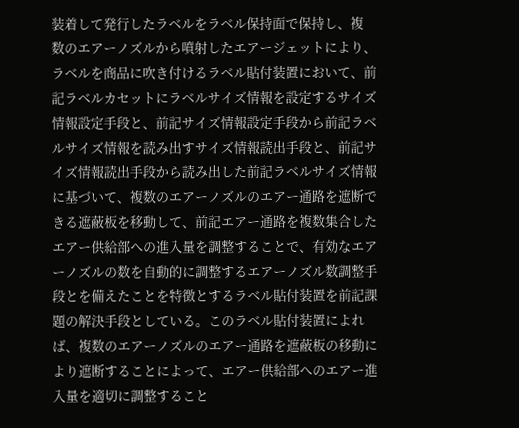装着して発行したラベルをラベル保持面で保持し、複
数のエアーノズルから噴射したエアージェットにより、
ラベルを商品に吹き付けるラベル貼付装置において、前
記ラベルカセットにラベルサイズ情報を設定するサイズ
情報設定手段と、前記サイズ情報設定手段から前記ラベ
ルサイズ情報を読み出すサイズ情報読出手段と、前記サ
イズ情報読出手段から読み出した前記ラベルサイズ情報
に基づいて、複数のエアーノズルのエアー通路を遮断で
きる遮蔽板を移動して、前記エアー通路を複数集合した
エアー供給部への進入量を調整することで、有効なエア
ーノズルの数を自動的に調整するエアーノズル数調整手
段とを備えたことを特徴とするラベル貼付装置を前記課
題の解決手段としている。このラベル貼付装置によれ
ば、複数のエアーノズルのエアー通路を遮蔽板の移動に
より遮断することによって、エアー供給部へのエアー進
入量を適切に調整すること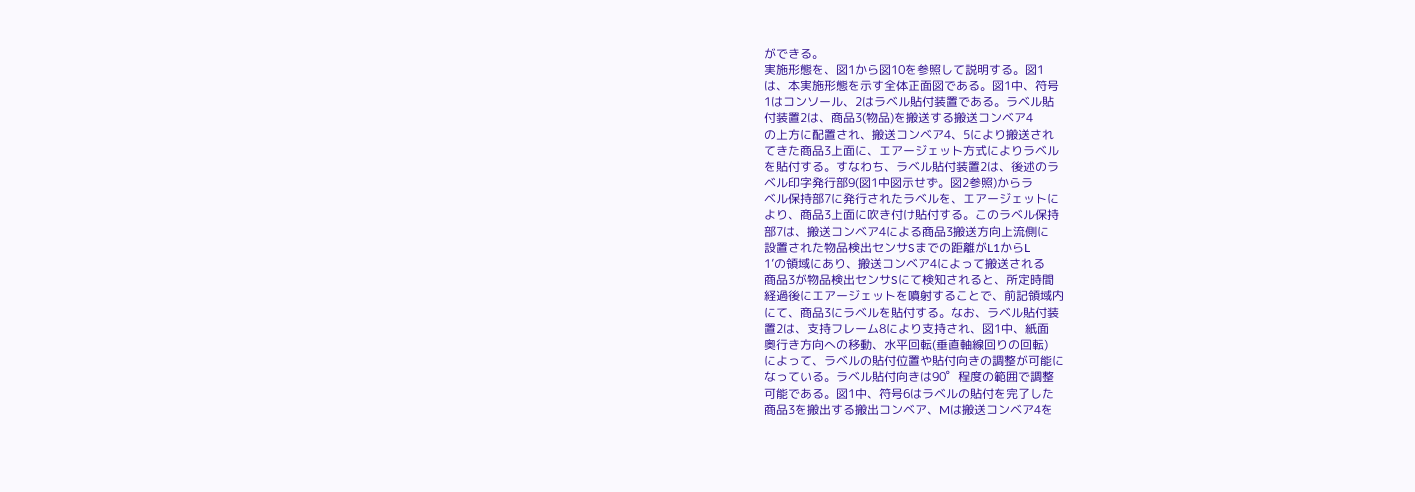ができる。
実施形態を、図1から図10を参照して説明する。図1
は、本実施形態を示す全体正面図である。図1中、符号
1はコンソール、2はラベル貼付装置である。ラベル貼
付装置2は、商品3(物品)を搬送する搬送コンベア4
の上方に配置され、搬送コンベア4、5により搬送され
てきた商品3上面に、エアージェット方式によりラベル
を貼付する。すなわち、ラベル貼付装置2は、後述のラ
ベル印字発行部9(図1中図示せず。図2参照)からラ
ベル保持部7に発行されたラベルを、エアージェットに
より、商品3上面に吹き付け貼付する。このラベル保持
部7は、搬送コンベア4による商品3搬送方向上流側に
設置された物品検出センサSまでの距離がL1からL
1’の領域にあり、搬送コンベア4によって搬送される
商品3が物品検出センサSにて検知されると、所定時間
経過後にエアージェットを噴射することで、前記領域内
にて、商品3にラベルを貼付する。なお、ラベル貼付装
置2は、支持フレーム8により支持され、図1中、紙面
奥行き方向への移動、水平回転(垂直軸線回りの回転)
によって、ラベルの貼付位置や貼付向きの調整が可能に
なっている。ラベル貼付向きは90゜程度の範囲で調整
可能である。図1中、符号6はラベルの貼付を完了した
商品3を搬出する搬出コンベア、Mは搬送コンベア4を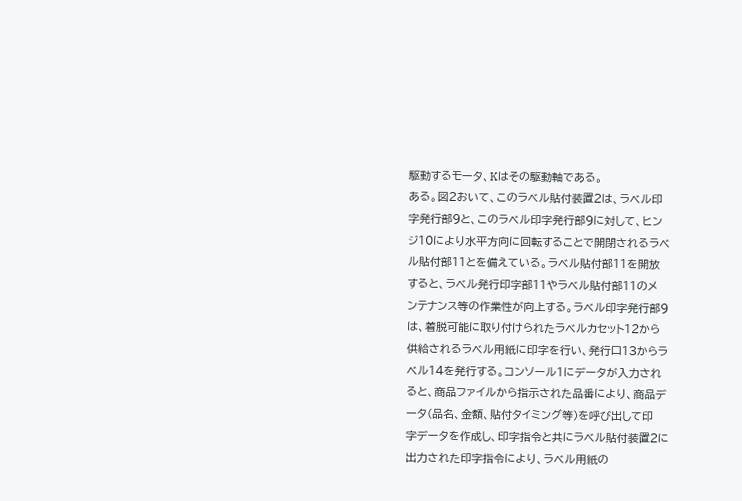駆動するモータ、Kはその駆動軸である。
ある。図2おいて、このラベル貼付装置2は、ラベル印
字発行部9と、このラベル印字発行部9に対して、ヒン
ジ10により水平方向に回転することで開閉されるラベ
ル貼付部11とを備えている。ラベル貼付部11を開放
すると、ラベル発行印字部11やラベル貼付部11のメ
ンテナンス等の作業性が向上する。ラベル印字発行部9
は、着脱可能に取り付けられたラベルカセット12から
供給されるラベル用紙に印字を行い、発行口13からラ
ベル14を発行する。コンソール1にデータが入力され
ると、商品ファイルから指示された品番により、商品デ
ータ(品名、金額、貼付タイミング等)を呼び出して印
字データを作成し、印字指令と共にラベル貼付装置2に
出力された印字指令により、ラベル用紙の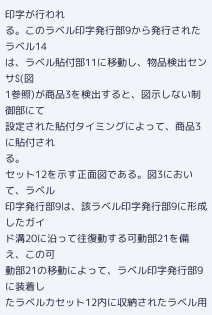印字が行われ
る。このラベル印字発行部9から発行されたラベル14
は、ラベル貼付部11に移動し、物品検出センサS(図
1参照)が商品3を検出すると、図示しない制御部にて
設定された貼付タイミングによって、商品3に貼付され
る。
セット12を示す正面図である。図3において、ラベル
印字発行部9は、該ラベル印字発行部9に形成したガイ
ド溝20に沿って往復動する可動部21を備え、この可
動部21の移動によって、ラベル印字発行部9に装着し
たラベルカセット12内に収納されたラベル用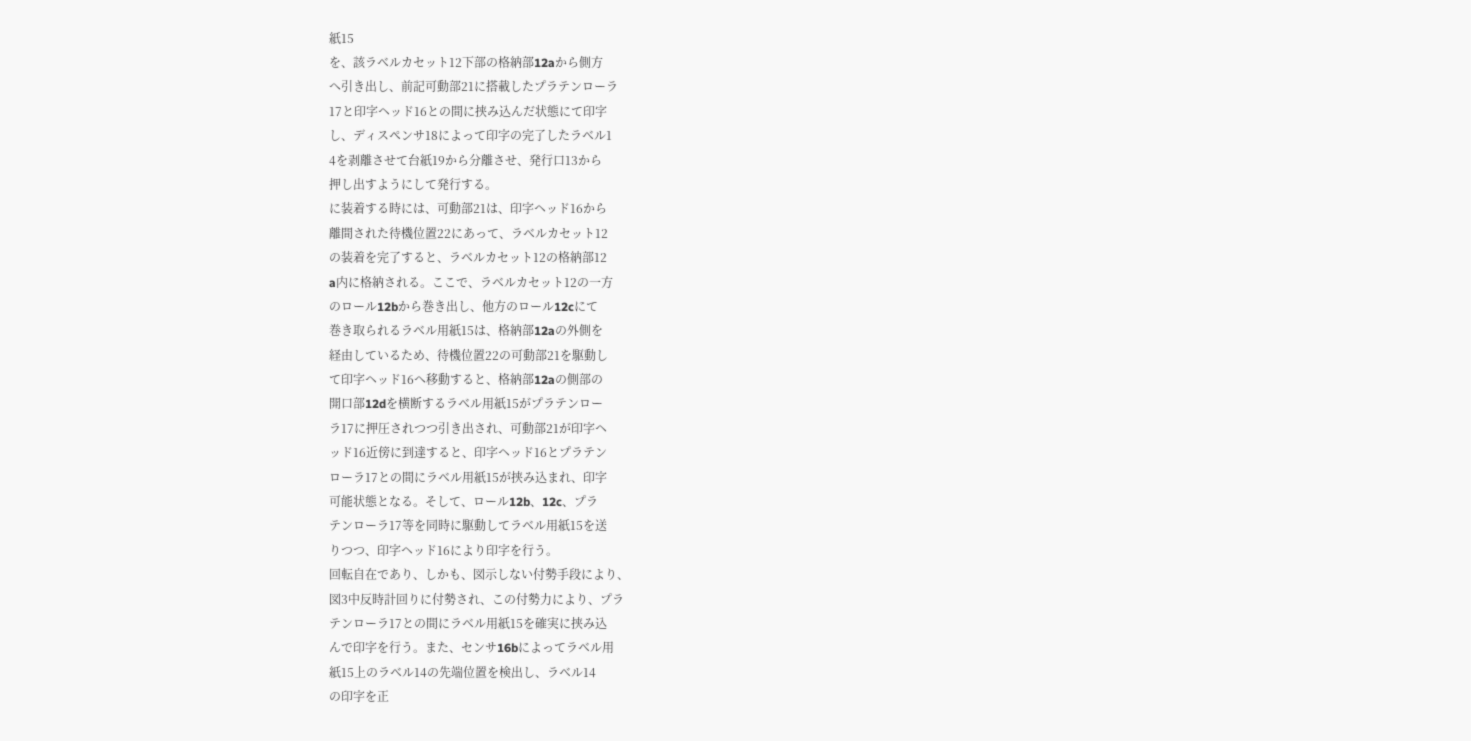紙15
を、該ラベルカセット12下部の格納部12aから側方
へ引き出し、前記可動部21に搭載したプラテンローラ
17と印字ヘッド16との間に挟み込んだ状態にて印字
し、ディスペンサ18によって印字の完了したラベル1
4を剥離させて台紙19から分離させ、発行口13から
押し出すようにして発行する。
に装着する時には、可動部21は、印字ヘッド16から
離間された待機位置22にあって、ラベルカセット12
の装着を完了すると、ラベルカセット12の格納部12
a内に格納される。ここで、ラベルカセット12の一方
のロール12bから巻き出し、他方のロール12cにて
巻き取られるラベル用紙15は、格納部12aの外側を
経由しているため、待機位置22の可動部21を駆動し
て印字ヘッド16へ移動すると、格納部12aの側部の
開口部12dを横断するラベル用紙15がプラテンロー
ラ17に押圧されつつ引き出され、可動部21が印字ヘ
ッド16近傍に到達すると、印字ヘッド16とプラテン
ローラ17との間にラベル用紙15が挟み込まれ、印字
可能状態となる。そして、ロール12b、12c、プラ
テンローラ17等を同時に駆動してラベル用紙15を送
りつつ、印字ヘッド16により印字を行う。
回転自在であり、しかも、図示しない付勢手段により、
図3中反時計回りに付勢され、この付勢力により、プラ
テンローラ17との間にラベル用紙15を確実に挟み込
んで印字を行う。また、センサ16bによってラベル用
紙15上のラベル14の先端位置を検出し、ラベル14
の印字を正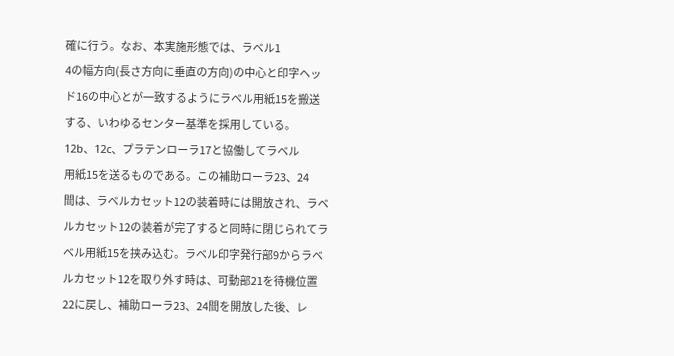確に行う。なお、本実施形態では、ラベル1
4の幅方向(長さ方向に垂直の方向)の中心と印字ヘッ
ド16の中心とが一致するようにラベル用紙15を搬送
する、いわゆるセンター基準を採用している。
12b、12c、プラテンローラ17と協働してラベル
用紙15を送るものである。この補助ローラ23、24
間は、ラベルカセット12の装着時には開放され、ラベ
ルカセット12の装着が完了すると同時に閉じられてラ
ベル用紙15を挟み込む。ラベル印字発行部9からラベ
ルカセット12を取り外す時は、可動部21を待機位置
22に戻し、補助ローラ23、24間を開放した後、レ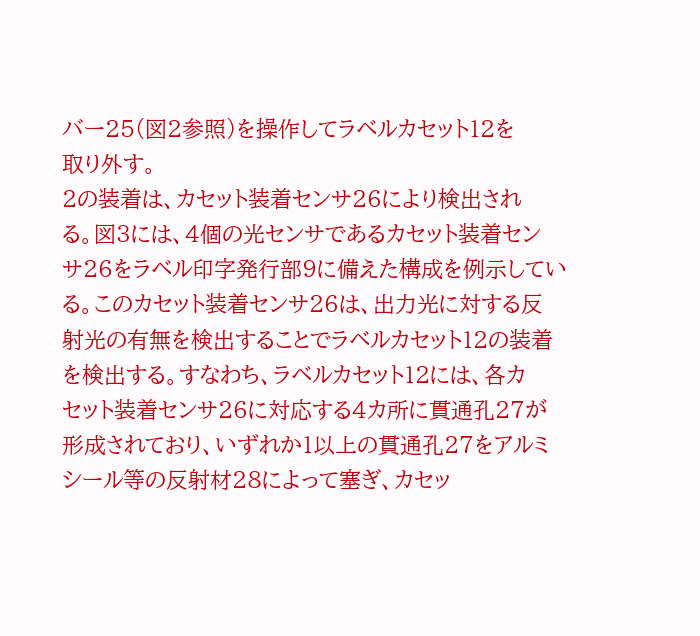バー25(図2参照)を操作してラベルカセット12を
取り外す。
2の装着は、カセット装着センサ26により検出され
る。図3には、4個の光センサであるカセット装着セン
サ26をラベル印字発行部9に備えた構成を例示してい
る。このカセット装着センサ26は、出力光に対する反
射光の有無を検出することでラベルカセット12の装着
を検出する。すなわち、ラベルカセット12には、各カ
セット装着センサ26に対応する4カ所に貫通孔27が
形成されており、いずれか1以上の貫通孔27をアルミ
シール等の反射材28によって塞ぎ、カセッ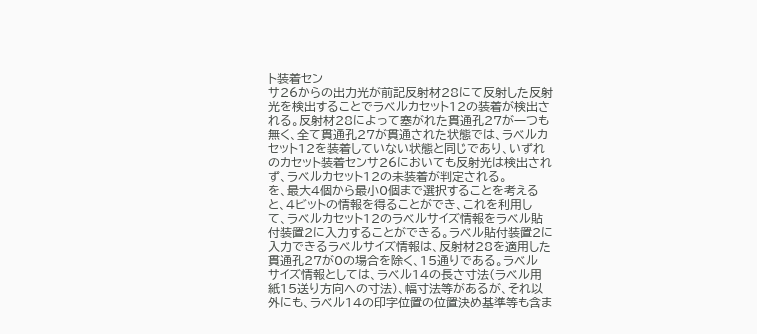ト装着セン
サ26からの出力光が前記反射材28にて反射した反射
光を検出することでラベルカセット12の装着が検出さ
れる。反射材28によって塞がれた貫通孔27が一つも
無く、全て貫通孔27が貫通された状態では、ラベルカ
セット12を装着していない状態と同じであり、いずれ
のカセット装着センサ26においても反射光は検出され
ず、ラベルカセット12の未装着が判定される。
を、最大4個から最小0個まで選択することを考える
と、4ビットの情報を得ることができ、これを利用し
て、ラベルカセット12のラベルサイズ情報をラベル貼
付装置2に入力することができる。ラベル貼付装置2に
入力できるラベルサイズ情報は、反射材28を適用した
貫通孔27が0の場合を除く、15通りである。ラベル
サイズ情報としては、ラベル14の長さ寸法(ラベル用
紙15送り方向への寸法)、幅寸法等があるが、それ以
外にも、ラベル14の印字位置の位置決め基準等も含ま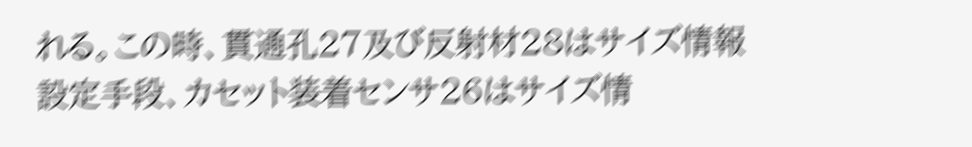れる。この時、貫通孔27及び反射材28はサイズ情報
設定手段、カセット装着センサ26はサイズ情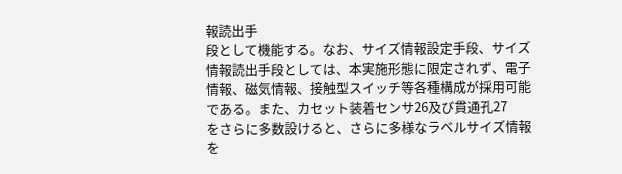報読出手
段として機能する。なお、サイズ情報設定手段、サイズ
情報読出手段としては、本実施形態に限定されず、電子
情報、磁気情報、接触型スイッチ等各種構成が採用可能
である。また、カセット装着センサ26及び貫通孔27
をさらに多数設けると、さらに多様なラベルサイズ情報
を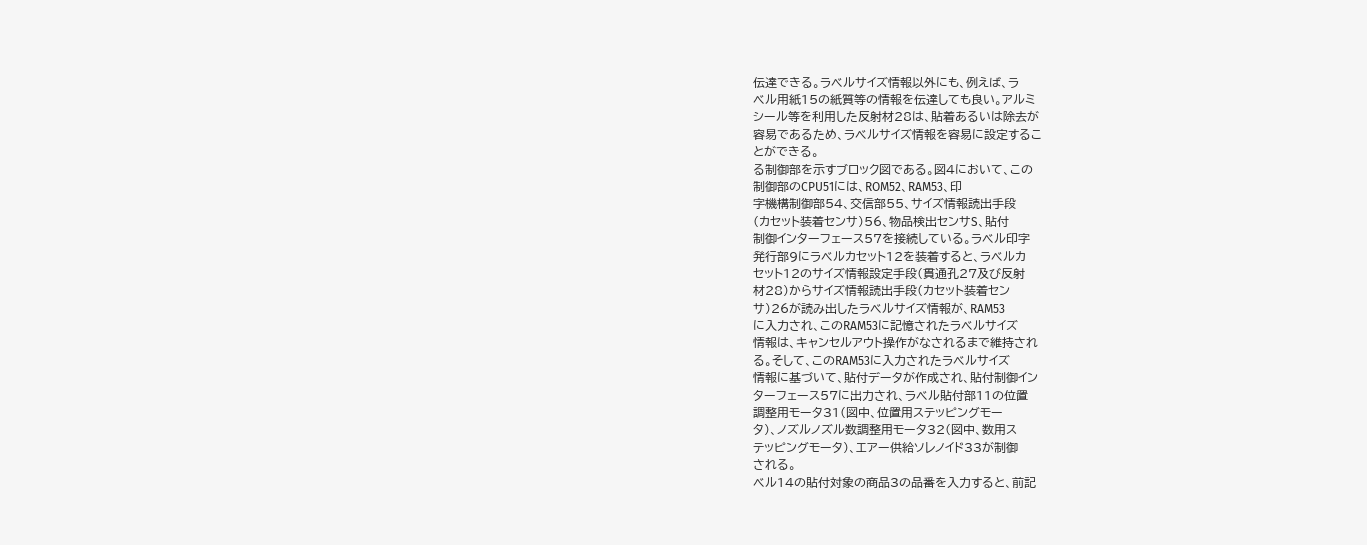伝達できる。ラベルサイズ情報以外にも、例えば、ラ
ベル用紙15の紙質等の情報を伝達しても良い。アルミ
シール等を利用した反射材28は、貼着あるいは除去が
容易であるため、ラベルサイズ情報を容易に設定するこ
とができる。
る制御部を示すブロック図である。図4において、この
制御部のCPU51には、ROM52、RAM53、印
字機構制御部54、交信部55、サイズ情報読出手段
(カセット装着センサ)56、物品検出センサS、貼付
制御インターフェース57を接続している。ラベル印字
発行部9にラベルカセット12を装着すると、ラベルカ
セット12のサイズ情報設定手段(貫通孔27及び反射
材28)からサイズ情報読出手段(カセット装着セン
サ)26が読み出したラベルサイズ情報が、RAM53
に入力され、このRAM53に記憶されたラベルサイズ
情報は、キャンセルアウト操作がなされるまで維持され
る。そして、このRAM53に入力されたラベルサイズ
情報に基づいて、貼付データが作成され、貼付制御イン
ターフェース57に出力され、ラベル貼付部11の位置
調整用モータ31(図中、位置用ステッピングモー
タ)、ノズルノズル数調整用モータ32(図中、数用ス
テッピングモータ)、エアー供給ソレノイド33が制御
される。
ベル14の貼付対象の商品3の品番を入力すると、前記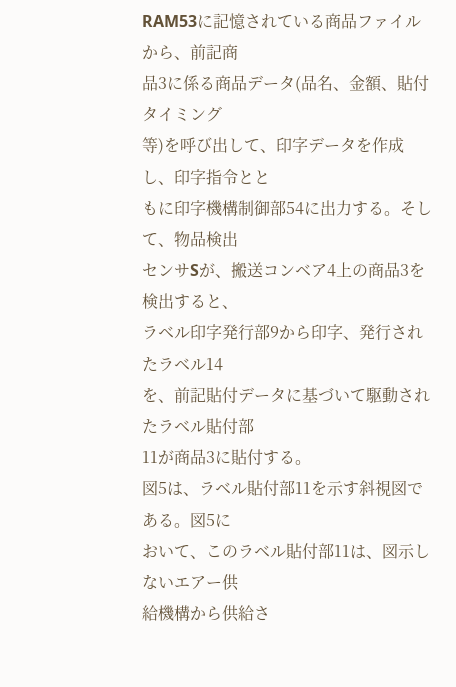RAM53に記憶されている商品ファイルから、前記商
品3に係る商品データ(品名、金額、貼付タイミング
等)を呼び出して、印字データを作成し、印字指令とと
もに印字機構制御部54に出力する。そして、物品検出
センサSが、搬送コンベア4上の商品3を検出すると、
ラベル印字発行部9から印字、発行されたラベル14
を、前記貼付データに基づいて駆動されたラベル貼付部
11が商品3に貼付する。
図5は、ラベル貼付部11を示す斜視図である。図5に
おいて、このラベル貼付部11は、図示しないエアー供
給機構から供給さ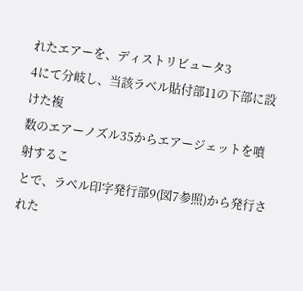れたエアーを、ディストリビュータ3
4にて分岐し、当該ラベル貼付部11の下部に設けた複
数のエアーノズル35からエアージェットを噴射するこ
とで、ラベル印字発行部9(図7参照)から発行された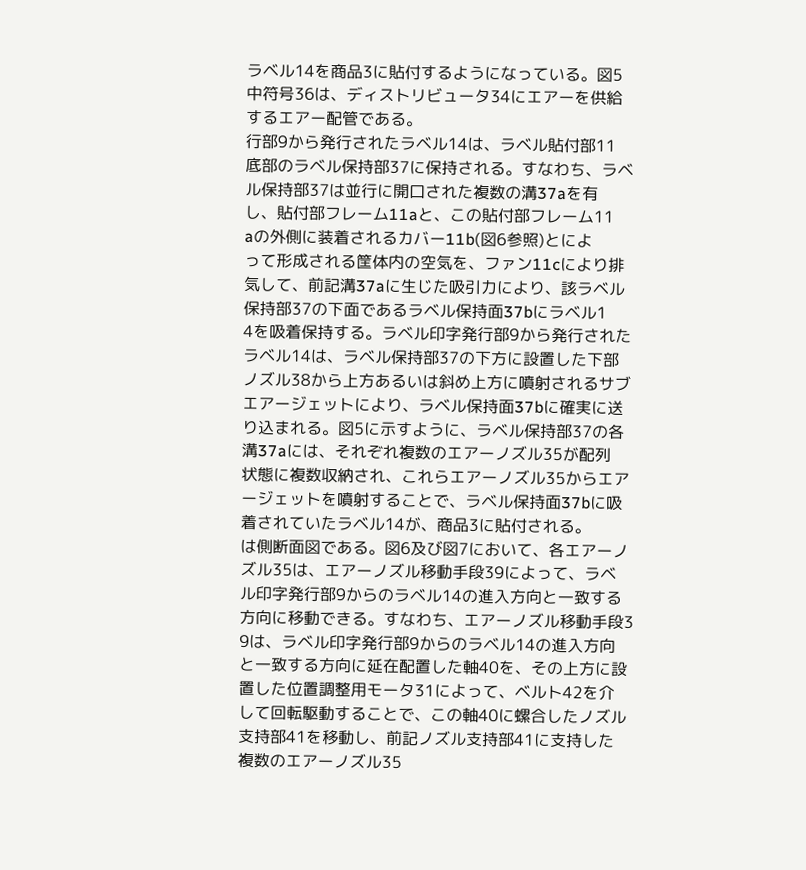ラベル14を商品3に貼付するようになっている。図5
中符号36は、ディストリビュータ34にエアーを供給
するエアー配管である。
行部9から発行されたラベル14は、ラベル貼付部11
底部のラベル保持部37に保持される。すなわち、ラベ
ル保持部37は並行に開口された複数の溝37aを有
し、貼付部フレーム11aと、この貼付部フレーム11
aの外側に装着されるカバー11b(図6参照)とによ
って形成される筐体内の空気を、ファン11cにより排
気して、前記溝37aに生じた吸引力により、該ラベル
保持部37の下面であるラベル保持面37bにラベル1
4を吸着保持する。ラベル印字発行部9から発行された
ラベル14は、ラベル保持部37の下方に設置した下部
ノズル38から上方あるいは斜め上方に噴射されるサブ
エアージェットにより、ラベル保持面37bに確実に送
り込まれる。図5に示すように、ラベル保持部37の各
溝37aには、それぞれ複数のエアーノズル35が配列
状態に複数収納され、これらエアーノズル35からエア
ージェットを噴射することで、ラベル保持面37bに吸
着されていたラベル14が、商品3に貼付される。
は側断面図である。図6及び図7において、各エアーノ
ズル35は、エアーノズル移動手段39によって、ラベ
ル印字発行部9からのラベル14の進入方向と一致する
方向に移動できる。すなわち、エアーノズル移動手段3
9は、ラベル印字発行部9からのラベル14の進入方向
と一致する方向に延在配置した軸40を、その上方に設
置した位置調整用モータ31によって、ベルト42を介
して回転駆動することで、この軸40に螺合したノズル
支持部41を移動し、前記ノズル支持部41に支持した
複数のエアーノズル35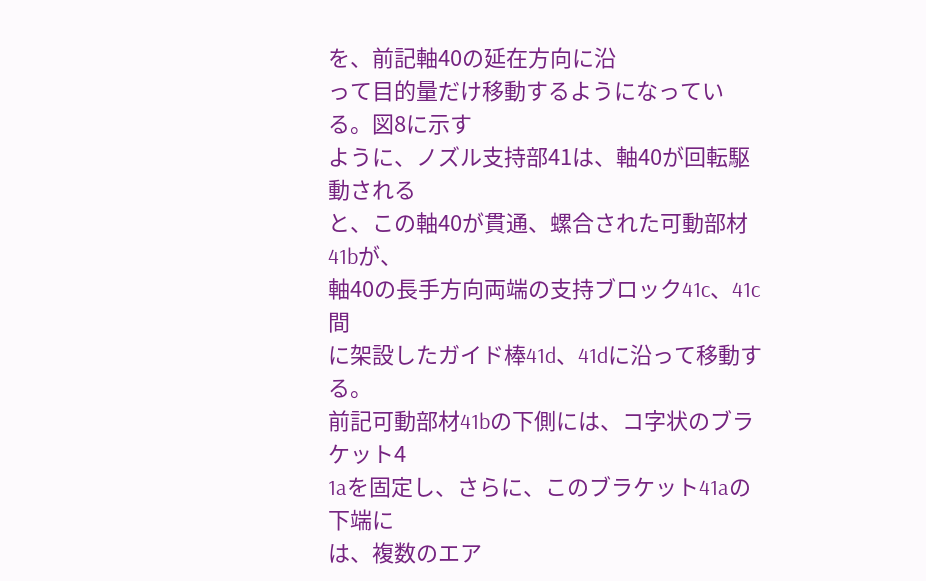を、前記軸40の延在方向に沿
って目的量だけ移動するようになっている。図8に示す
ように、ノズル支持部41は、軸40が回転駆動される
と、この軸40が貫通、螺合された可動部材41bが、
軸40の長手方向両端の支持ブロック41c、41c間
に架設したガイド棒41d、41dに沿って移動する。
前記可動部材41bの下側には、コ字状のブラケット4
1aを固定し、さらに、このブラケット41aの下端に
は、複数のエア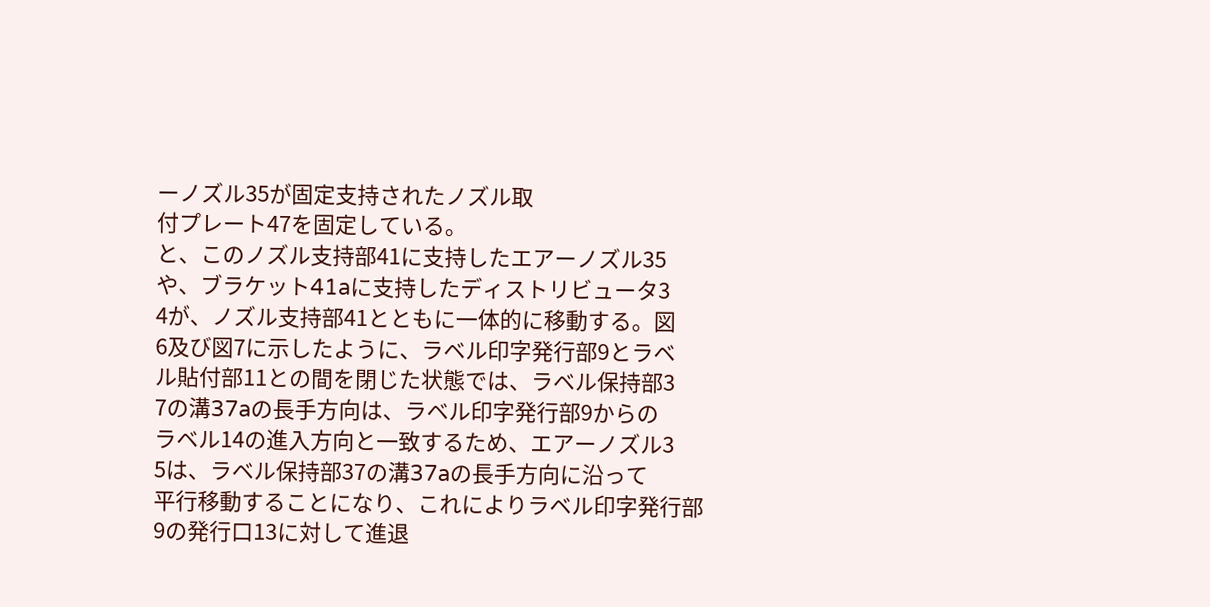ーノズル35が固定支持されたノズル取
付プレート47を固定している。
と、このノズル支持部41に支持したエアーノズル35
や、ブラケット41aに支持したディストリビュータ3
4が、ノズル支持部41とともに一体的に移動する。図
6及び図7に示したように、ラベル印字発行部9とラベ
ル貼付部11との間を閉じた状態では、ラベル保持部3
7の溝37aの長手方向は、ラベル印字発行部9からの
ラベル14の進入方向と一致するため、エアーノズル3
5は、ラベル保持部37の溝37aの長手方向に沿って
平行移動することになり、これによりラベル印字発行部
9の発行口13に対して進退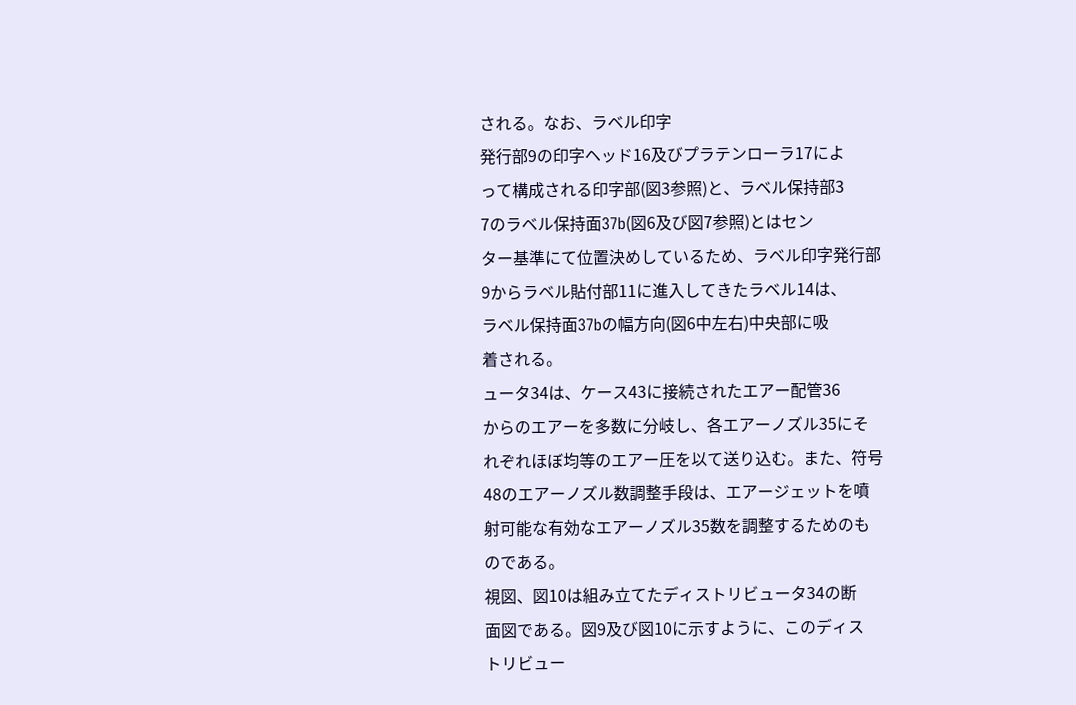される。なお、ラベル印字
発行部9の印字ヘッド16及びプラテンローラ17によ
って構成される印字部(図3参照)と、ラベル保持部3
7のラベル保持面37b(図6及び図7参照)とはセン
ター基準にて位置決めしているため、ラベル印字発行部
9からラベル貼付部11に進入してきたラベル14は、
ラベル保持面37bの幅方向(図6中左右)中央部に吸
着される。
ュータ34は、ケース43に接続されたエアー配管36
からのエアーを多数に分岐し、各エアーノズル35にそ
れぞれほぼ均等のエアー圧を以て送り込む。また、符号
48のエアーノズル数調整手段は、エアージェットを噴
射可能な有効なエアーノズル35数を調整するためのも
のである。
視図、図10は組み立てたディストリビュータ34の断
面図である。図9及び図10に示すように、このディス
トリビュー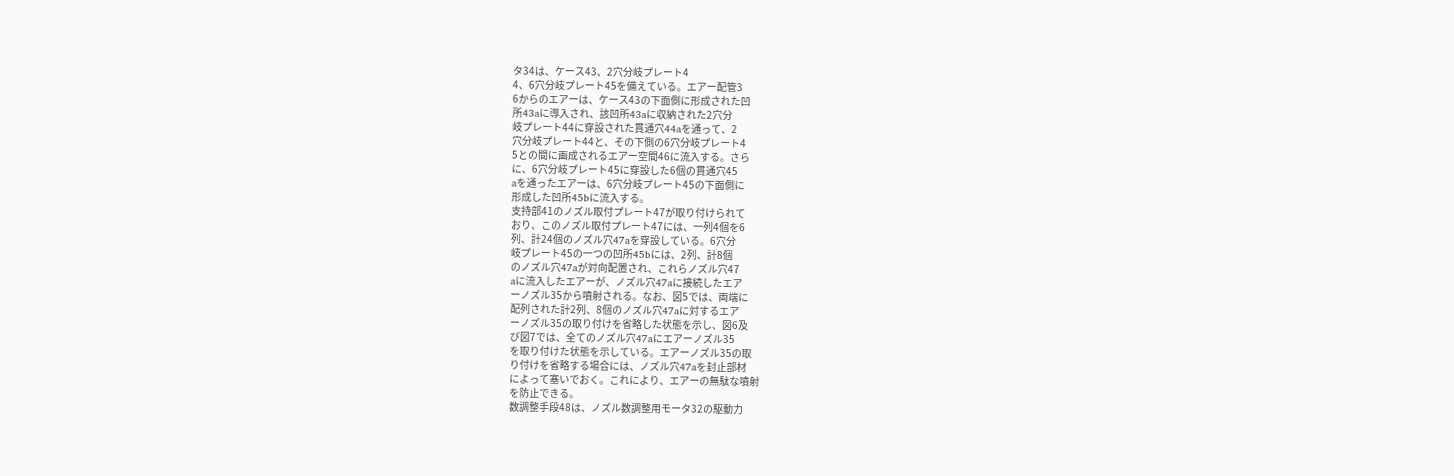タ34は、ケース43、2穴分岐プレート4
4、6穴分岐プレート45を備えている。エアー配管3
6からのエアーは、ケース43の下面側に形成された凹
所43aに導入され、該凹所43aに収納された2穴分
岐プレート44に穿設された貫通穴44aを通って、2
穴分岐プレート44と、その下側の6穴分岐プレート4
5との間に画成されるエアー空間46に流入する。さら
に、6穴分岐プレート45に穿設した6個の貫通穴45
aを通ったエアーは、6穴分岐プレート45の下面側に
形成した凹所45bに流入する。
支持部41のノズル取付プレート47が取り付けられて
おり、このノズル取付プレート47には、一列4個を6
列、計24個のノズル穴47aを穿設している。6穴分
岐プレート45の一つの凹所45bには、2列、計8個
のノズル穴47aが対向配置され、これらノズル穴47
aに流入したエアーが、ノズル穴47aに接続したエア
ーノズル35から噴射される。なお、図5では、両端に
配列された計2列、8個のノズル穴47aに対するエア
ーノズル35の取り付けを省略した状態を示し、図6及
び図7では、全てのノズル穴47aにエアーノズル35
を取り付けた状態を示している。エアーノズル35の取
り付けを省略する場合には、ノズル穴47aを封止部材
によって塞いでおく。これにより、エアーの無駄な噴射
を防止できる。
数調整手段48は、ノズル数調整用モータ32の駆動力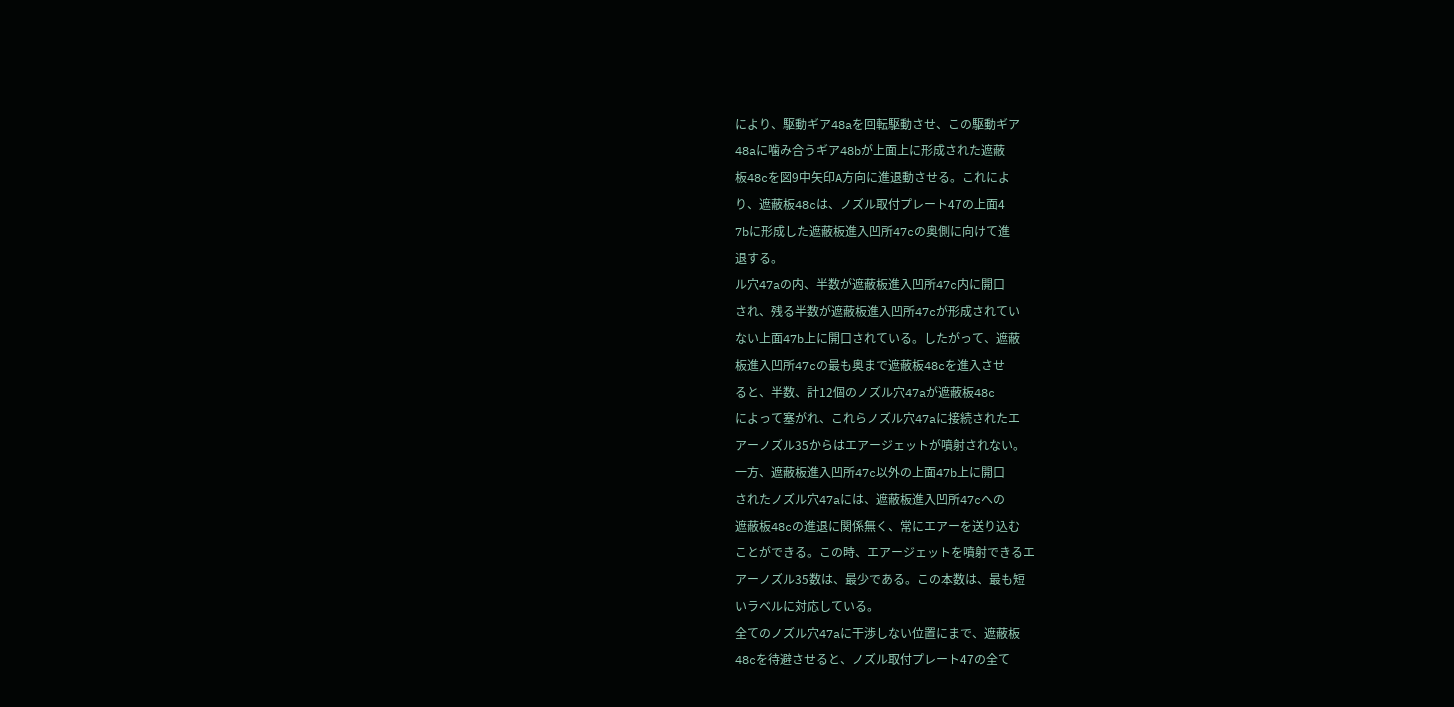により、駆動ギア48aを回転駆動させ、この駆動ギア
48aに噛み合うギア48bが上面上に形成された遮蔽
板48cを図9中矢印A方向に進退動させる。これによ
り、遮蔽板48cは、ノズル取付プレート47の上面4
7bに形成した遮蔽板進入凹所47cの奥側に向けて進
退する。
ル穴47aの内、半数が遮蔽板進入凹所47c内に開口
され、残る半数が遮蔽板進入凹所47cが形成されてい
ない上面47b上に開口されている。したがって、遮蔽
板進入凹所47cの最も奥まで遮蔽板48cを進入させ
ると、半数、計12個のノズル穴47aが遮蔽板48c
によって塞がれ、これらノズル穴47aに接続されたエ
アーノズル35からはエアージェットが噴射されない。
一方、遮蔽板進入凹所47c以外の上面47b上に開口
されたノズル穴47aには、遮蔽板進入凹所47cへの
遮蔽板48cの進退に関係無く、常にエアーを送り込む
ことができる。この時、エアージェットを噴射できるエ
アーノズル35数は、最少である。この本数は、最も短
いラベルに対応している。
全てのノズル穴47aに干渉しない位置にまで、遮蔽板
48cを待避させると、ノズル取付プレート47の全て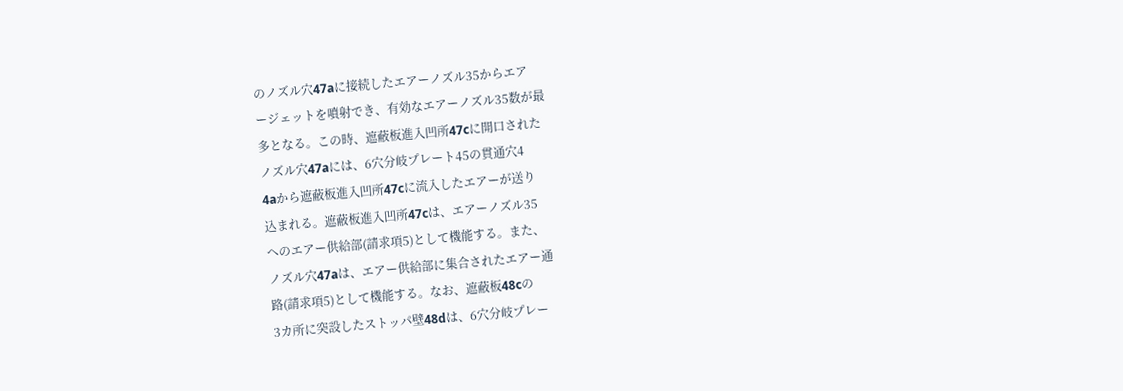のノズル穴47aに接続したエアーノズル35からエア
ージェットを噴射でき、有効なエアーノズル35数が最
多となる。この時、遮蔽板進入凹所47cに開口された
ノズル穴47aには、6穴分岐プレート45の貫通穴4
4aから遮蔽板進入凹所47cに流入したエアーが送り
込まれる。遮蔽板進入凹所47cは、エアーノズル35
へのエアー供給部(請求項5)として機能する。また、
ノズル穴47aは、エアー供給部に集合されたエアー通
路(請求項5)として機能する。なお、遮蔽板48cの
3カ所に突設したストッパ壁48dは、6穴分岐プレー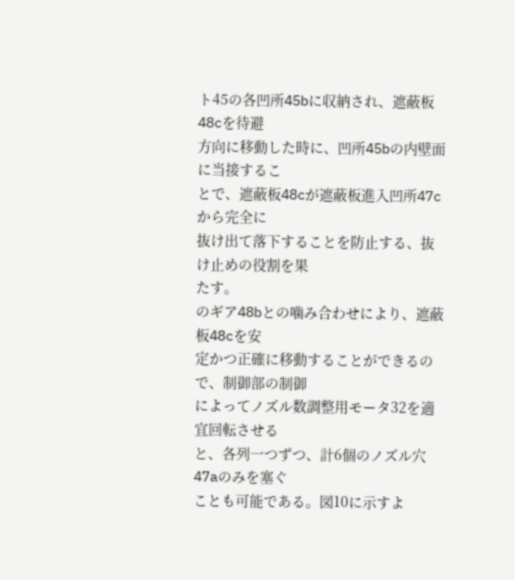ト45の各凹所45bに収納され、遮蔽板48cを待避
方向に移動した時に、凹所45bの内壁面に当接するこ
とで、遮蔽板48cが遮蔽板進入凹所47cから完全に
抜け出て落下することを防止する、抜け止めの役割を果
たす。
のギア48bとの噛み合わせにより、遮蔽板48cを安
定かつ正確に移動することができるので、制御部の制御
によってノズル数調整用モータ32を適宜回転させる
と、各列一つずつ、計6個のノズル穴47aのみを塞ぐ
ことも可能である。図10に示すよ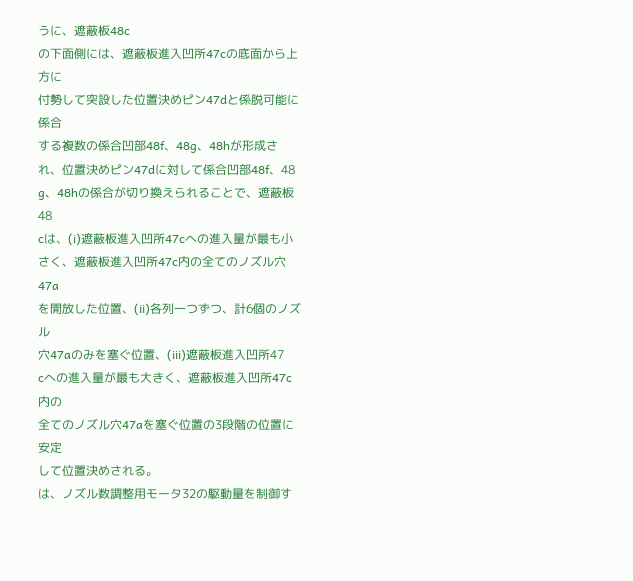うに、遮蔽板48c
の下面側には、遮蔽板進入凹所47cの底面から上方に
付勢して突設した位置決めピン47dと係脱可能に係合
する複数の係合凹部48f、48g、48hが形成さ
れ、位置決めピン47dに対して係合凹部48f、48
g、48hの係合が切り換えられることで、遮蔽板48
cは、(i)遮蔽板進入凹所47cへの進入量が最も小
さく、遮蔽板進入凹所47c内の全てのノズル穴47a
を開放した位置、(ii)各列一つずつ、計6個のノズル
穴47aのみを塞ぐ位置、(iii)遮蔽板進入凹所47
cへの進入量が最も大きく、遮蔽板進入凹所47c内の
全てのノズル穴47aを塞ぐ位置の3段階の位置に安定
して位置決めされる。
は、ノズル数調整用モータ32の駆動量を制御す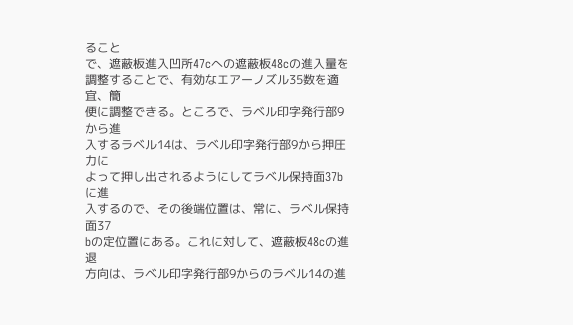ること
で、遮蔽板進入凹所47cへの遮蔽板48cの進入量を
調整することで、有効なエアーノズル35数を適宜、簡
便に調整できる。ところで、ラベル印字発行部9から進
入するラベル14は、ラベル印字発行部9から押圧力に
よって押し出されるようにしてラベル保持面37bに進
入するので、その後端位置は、常に、ラベル保持面37
bの定位置にある。これに対して、遮蔽板48cの進退
方向は、ラベル印字発行部9からのラベル14の進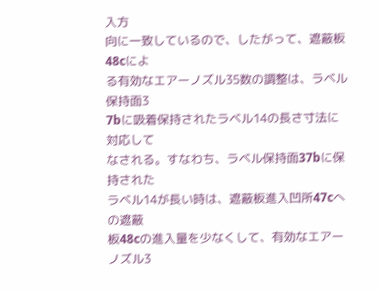入方
向に一致しているので、したがって、遮蔽板48cによ
る有効なエアーノズル35数の調整は、ラベル保持面3
7bに吸着保持されたラベル14の長さ寸法に対応して
なされる。すなわち、ラベル保持面37bに保持された
ラベル14が長い時は、遮蔽板進入凹所47cへの遮蔽
板48cの進入量を少なくして、有効なエアーノズル3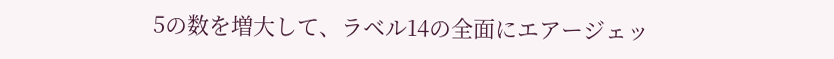5の数を増大して、ラベル14の全面にエアージェッ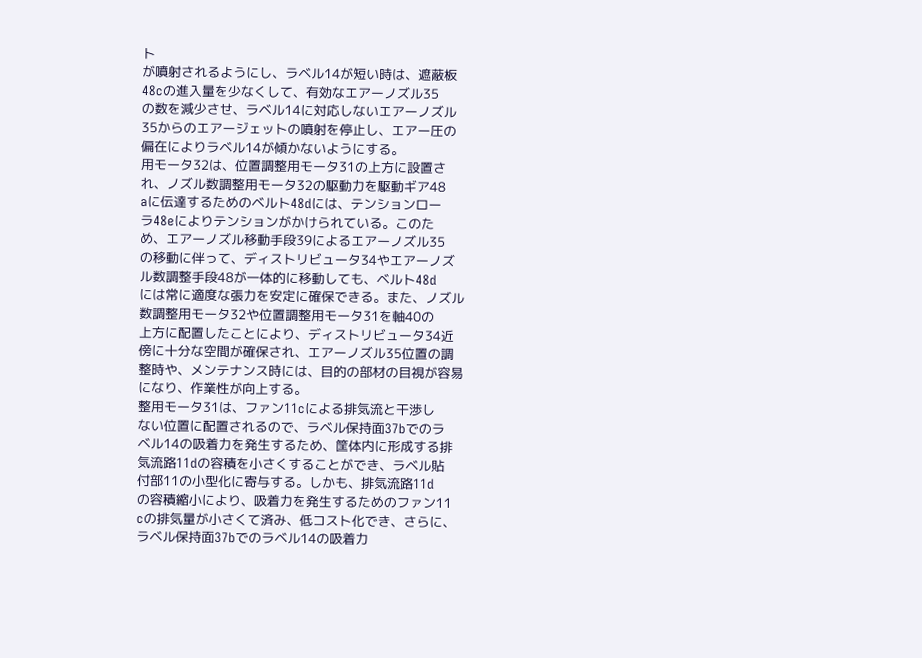ト
が噴射されるようにし、ラベル14が短い時は、遮蔽板
48cの進入量を少なくして、有効なエアーノズル35
の数を減少させ、ラベル14に対応しないエアーノズル
35からのエアージェットの噴射を停止し、エアー圧の
偏在によりラベル14が傾かないようにする。
用モータ32は、位置調整用モータ31の上方に設置さ
れ、ノズル数調整用モータ32の駆動力を駆動ギア48
aに伝達するためのベルト48dには、テンションロー
ラ48eによりテンションがかけられている。このた
め、エアーノズル移動手段39によるエアーノズル35
の移動に伴って、ディストリビュータ34やエアーノズ
ル数調整手段48が一体的に移動しても、ベルト48d
には常に適度な張力を安定に確保できる。また、ノズル
数調整用モータ32や位置調整用モータ31を軸40の
上方に配置したことにより、ディストリビュータ34近
傍に十分な空間が確保され、エアーノズル35位置の調
整時や、メンテナンス時には、目的の部材の目視が容易
になり、作業性が向上する。
整用モータ31は、ファン11cによる排気流と干渉し
ない位置に配置されるので、ラベル保持面37bでのラ
ベル14の吸着力を発生するため、筐体内に形成する排
気流路11dの容積を小さくすることができ、ラベル貼
付部11の小型化に寄与する。しかも、排気流路11d
の容積縮小により、吸着力を発生するためのファン11
cの排気量が小さくて済み、低コスト化でき、さらに、
ラベル保持面37bでのラベル14の吸着力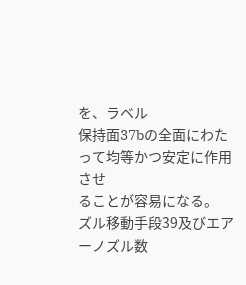を、ラベル
保持面37bの全面にわたって均等かつ安定に作用させ
ることが容易になる。
ズル移動手段39及びエアーノズル数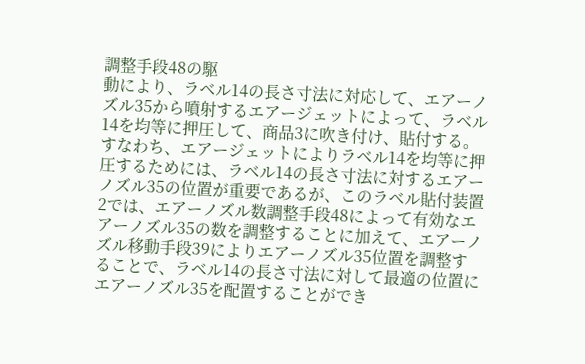調整手段48の駆
動により、ラベル14の長さ寸法に対応して、エアーノ
ズル35から噴射するエアージェットによって、ラベル
14を均等に押圧して、商品3に吹き付け、貼付する。
すなわち、エアージェットによりラベル14を均等に押
圧するためには、ラベル14の長さ寸法に対するエアー
ノズル35の位置が重要であるが、このラベル貼付装置
2では、エアーノズル数調整手段48によって有効なエ
アーノズル35の数を調整することに加えて、エアーノ
ズル移動手段39によりエアーノズル35位置を調整す
ることで、ラベル14の長さ寸法に対して最適の位置に
エアーノズル35を配置することができ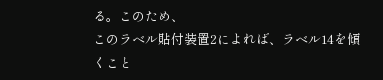る。このため、
このラベル貼付装置2によれば、ラベル14を傾くこと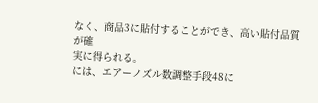なく、商品3に貼付することができ、高い貼付品質が確
実に得られる。
には、エアーノズル数調整手段48に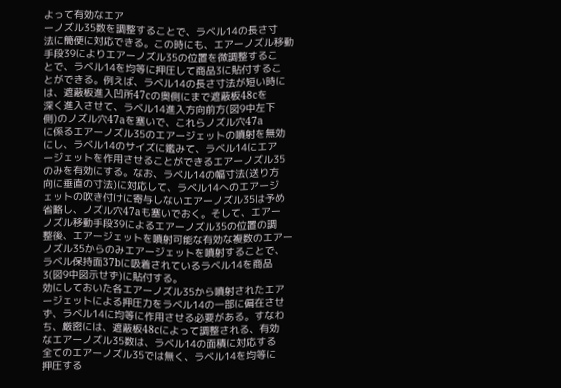よって有効なエア
ーノズル35数を調整することで、ラベル14の長さ寸
法に簡便に対応できる。この時にも、エアーノズル移動
手段39によりエアーノズル35の位置を微調整するこ
とで、ラベル14を均等に押圧して商品3に貼付するこ
とができる。例えば、ラベル14の長さ寸法が短い時に
は、遮蔽板進入凹所47cの奥側にまで遮蔽板48cを
深く進入させて、ラベル14進入方向前方(図9中左下
側)のノズル穴47aを塞いで、これらノズル穴47a
に係るエアーノズル35のエアージェットの噴射を無効
にし、ラベル14のサイズに鑑みて、ラベル14にエア
ージェットを作用させることができるエアーノズル35
のみを有効にする。なお、ラベル14の幅寸法(送り方
向に垂直の寸法)に対応して、ラベル14へのエアージ
ェットの吹き付けに寄与しないエアーノズル35は予め
省略し、ノズル穴47aも塞いでおく。そして、エアー
ノズル移動手段39によるエアーノズル35の位置の調
整後、エアージェットを噴射可能な有効な複数のエアー
ノズル35からのみエアージェットを噴射することで、
ラベル保持面37bに吸着されているラベル14を商品
3(図9中図示せず)に貼付する。
効にしておいた各エアーノズル35から噴射されたエア
ージェットによる押圧力をラベル14の一部に偏在させ
ず、ラベル14に均等に作用させる必要がある。すなわ
ち、厳密には、遮蔽板48cによって調整される、有効
なエアーノズル35数は、ラベル14の面積に対応する
全てのエアーノズル35では無く、ラベル14を均等に
押圧する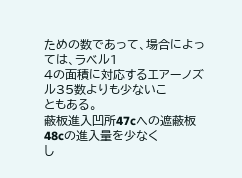ための数であって、場合によっては、ラベル1
4の面積に対応するエアーノズル35数よりも少ないこ
ともある。
蔽板進入凹所47cへの遮蔽板48cの進入量を少なく
し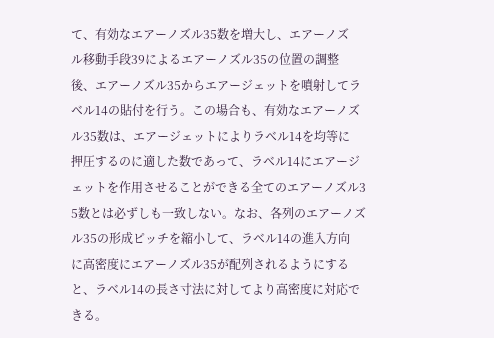て、有効なエアーノズル35数を増大し、エアーノズ
ル移動手段39によるエアーノズル35の位置の調整
後、エアーノズル35からエアージェットを噴射してラ
ベル14の貼付を行う。この場合も、有効なエアーノズ
ル35数は、エアージェットによりラベル14を均等に
押圧するのに適した数であって、ラベル14にエアージ
ェットを作用させることができる全てのエアーノズル3
5数とは必ずしも一致しない。なお、各列のエアーノズ
ル35の形成ピッチを縮小して、ラベル14の進入方向
に高密度にエアーノズル35が配列されるようにする
と、ラベル14の長さ寸法に対してより高密度に対応で
きる。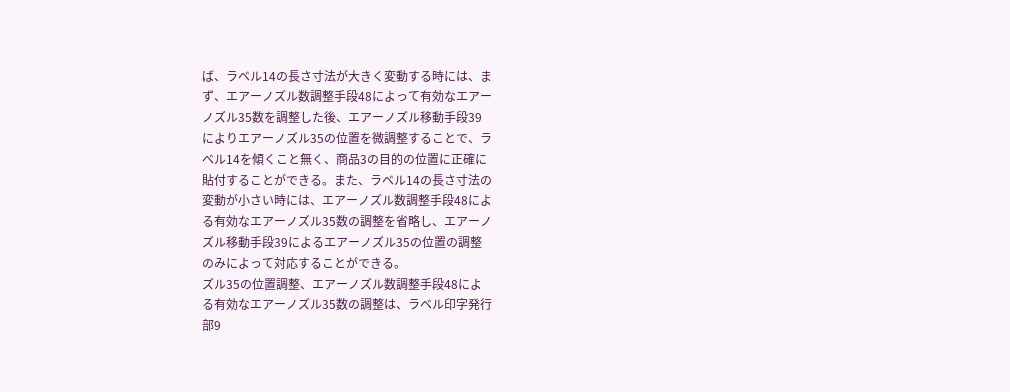ば、ラベル14の長さ寸法が大きく変動する時には、ま
ず、エアーノズル数調整手段48によって有効なエアー
ノズル35数を調整した後、エアーノズル移動手段39
によりエアーノズル35の位置を微調整することで、ラ
ベル14を傾くこと無く、商品3の目的の位置に正確に
貼付することができる。また、ラベル14の長さ寸法の
変動が小さい時には、エアーノズル数調整手段48によ
る有効なエアーノズル35数の調整を省略し、エアーノ
ズル移動手段39によるエアーノズル35の位置の調整
のみによって対応することができる。
ズル35の位置調整、エアーノズル数調整手段48によ
る有効なエアーノズル35数の調整は、ラベル印字発行
部9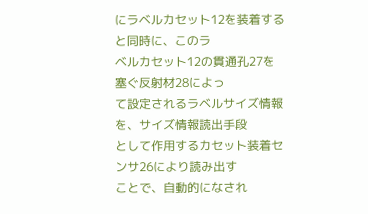にラベルカセット12を装着すると同時に、このラ
ベルカセット12の貫通孔27を塞ぐ反射材28によっ
て設定されるラベルサイズ情報を、サイズ情報読出手段
として作用するカセット装着センサ26により読み出す
ことで、自動的になされ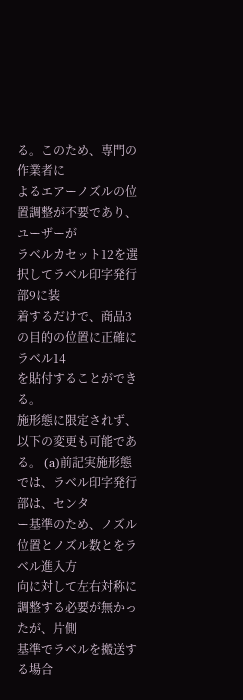る。このため、専門の作業者に
よるエアーノズルの位置調整が不要であり、ユーザーが
ラベルカセット12を選択してラベル印字発行部9に装
着するだけで、商品3の目的の位置に正確にラベル14
を貼付することができる。
施形態に限定されず、以下の変更も可能である。 (a)前記実施形態では、ラベル印字発行部は、センタ
ー基準のため、ノズル位置とノズル数とをラベル進入方
向に対して左右対称に調整する必要が無かったが、片側
基準でラベルを搬送する場合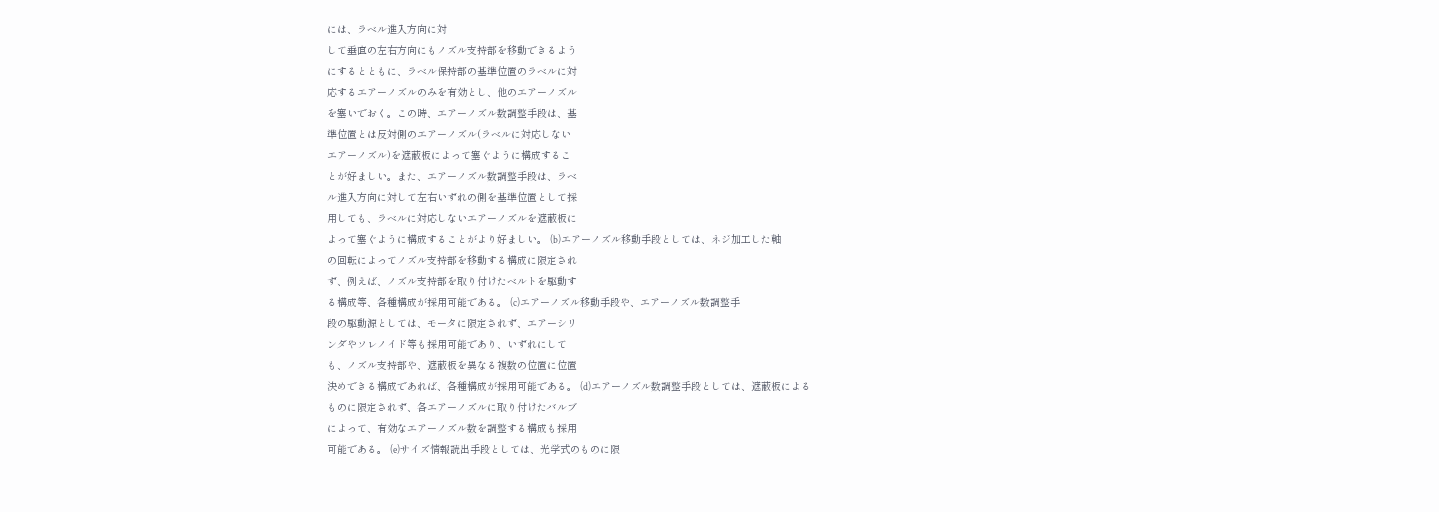には、ラベル進入方向に対
して垂直の左右方向にもノズル支持部を移動できるよう
にするとともに、ラベル保持部の基準位置のラベルに対
応するエアーノズルのみを有効とし、他のエアーノズル
を塞いでおく。この時、エアーノズル数調整手段は、基
準位置とは反対側のエアーノズル(ラベルに対応しない
エアーノズル)を遮蔽板によって塞ぐように構成するこ
とが好ましい。また、エアーノズル数調整手段は、ラベ
ル進入方向に対して左右いずれの側を基準位置として採
用しても、ラベルに対応しないエアーノズルを遮蔽板に
よって塞ぐように構成することがより好ましい。 (b)エアーノズル移動手段としては、ネジ加工した軸
の回転によってノズル支持部を移動する構成に限定され
ず、例えば、ノズル支持部を取り付けたベルトを駆動す
る構成等、各種構成が採用可能である。 (c)エアーノズル移動手段や、エアーノズル数調整手
段の駆動源としては、モータに限定されず、エアーシリ
ンダやソレノイド等も採用可能であり、いずれにして
も、ノズル支持部や、遮蔽板を異なる複数の位置に位置
決めできる構成であれば、各種構成が採用可能である。 (d)エアーノズル数調整手段としては、遮蔽板による
ものに限定されず、各エアーノズルに取り付けたバルブ
によって、有効なエアーノズル数を調整する構成も採用
可能である。 (e)サイズ情報読出手段としては、光学式のものに限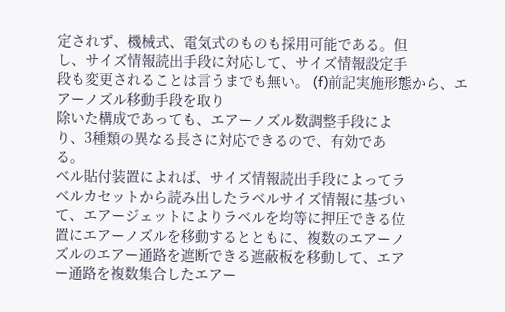定されず、機械式、電気式のものも採用可能である。但
し、サイズ情報読出手段に対応して、サイズ情報設定手
段も変更されることは言うまでも無い。 (f)前記実施形態から、エアーノズル移動手段を取り
除いた構成であっても、エアーノズル数調整手段によ
り、3種類の異なる長さに対応できるので、有効であ
る。
ベル貼付装置によれば、サイズ情報読出手段によってラ
ベルカセットから読み出したラベルサイズ情報に基づい
て、エアージェットによりラベルを均等に押圧できる位
置にエアーノズルを移動するとともに、複数のエアーノ
ズルのエアー通路を遮断できる遮蔽板を移動して、エア
ー通路を複数集合したエアー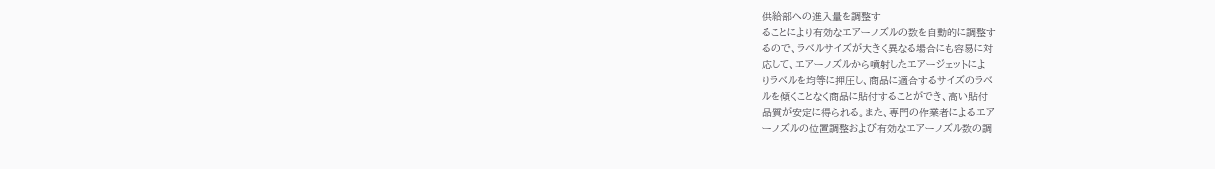供給部への進入量を調整す
ることにより有効なエアーノズルの数を自動的に調整す
るので、ラベルサイズが大きく異なる場合にも容易に対
応して、エアーノズルから噴射したエアージェットによ
りラベルを均等に押圧し、商品に適合するサイズのラベ
ルを傾くことなく商品に貼付することができ、高い貼付
品質が安定に得られる。また、専門の作業者によるエア
ーノズルの位置調整および有効なエアーノズル数の調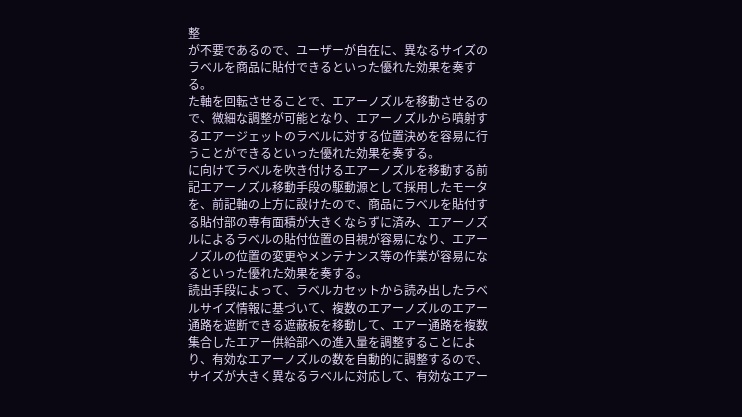整
が不要であるので、ユーザーが自在に、異なるサイズの
ラベルを商品に貼付できるといった優れた効果を奏す
る。
た軸を回転させることで、エアーノズルを移動させるの
で、微細な調整が可能となり、エアーノズルから噴射す
るエアージェットのラベルに対する位置決めを容易に行
うことができるといった優れた効果を奏する。
に向けてラベルを吹き付けるエアーノズルを移動する前
記エアーノズル移動手段の駆動源として採用したモータ
を、前記軸の上方に設けたので、商品にラベルを貼付す
る貼付部の専有面積が大きくならずに済み、エアーノズ
ルによるラベルの貼付位置の目視が容易になり、エアー
ノズルの位置の変更やメンテナンス等の作業が容易にな
るといった優れた効果を奏する。
読出手段によって、ラベルカセットから読み出したラベ
ルサイズ情報に基づいて、複数のエアーノズルのエアー
通路を遮断できる遮蔽板を移動して、エアー通路を複数
集合したエアー供給部への進入量を調整することによ
り、有効なエアーノズルの数を自動的に調整するので、
サイズが大きく異なるラベルに対応して、有効なエアー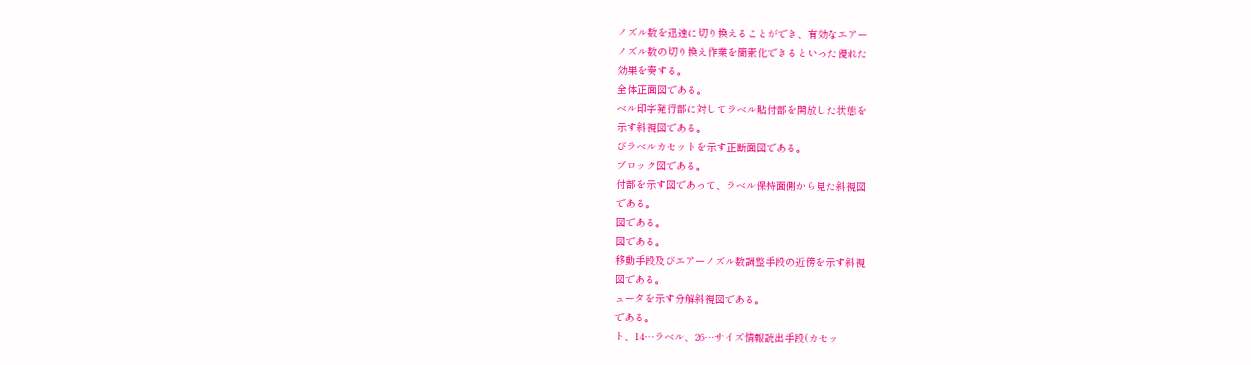ノズル数を迅速に切り換えることができ、有効なエアー
ノズル数の切り換え作業を簡素化できるといった優れた
効果を奏する。
全体正面図である。
ベル印字発行部に対してラベル貼付部を開放した状態を
示す斜視図である。
びラベルカセットを示す正断面図である。
ブロック図である。
付部を示す図であって、ラベル保持面側から見た斜視図
である。
図である。
図である。
移動手段及びエアーノズル数調整手段の近傍を示す斜視
図である。
ュータを示す分解斜視図である。
である。
ト、14…ラベル、26…サイズ情報読出手段(カセッ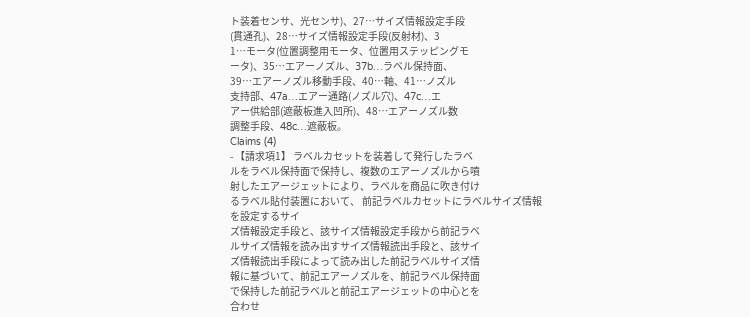ト装着センサ、光センサ)、27…サイズ情報設定手段
(貫通孔)、28…サイズ情報設定手段(反射材)、3
1…モータ(位置調整用モータ、位置用ステッピングモ
ータ)、35…エアーノズル、37b…ラベル保持面、
39…エアーノズル移動手段、40…軸、41…ノズル
支持部、47a…エアー通路(ノズル穴)、47c…エ
アー供給部(遮蔽板進入凹所)、48…エアーノズル数
調整手段、48c…遮蔽板。
Claims (4)
- 【請求項1】 ラベルカセットを装着して発行したラベ
ルをラベル保持面で保持し、複数のエアーノズルから噴
射したエアージェットにより、ラベルを商品に吹き付け
るラベル貼付装置において、 前記ラベルカセットにラベルサイズ情報を設定するサイ
ズ情報設定手段と、該サイズ情報設定手段から前記ラベ
ルサイズ情報を読み出すサイズ情報読出手段と、該サイ
ズ情報読出手段によって読み出した前記ラベルサイズ情
報に基づいて、前記エアーノズルを、前記ラベル保持面
で保持した前記ラベルと前記エアージェットの中心とを
合わせ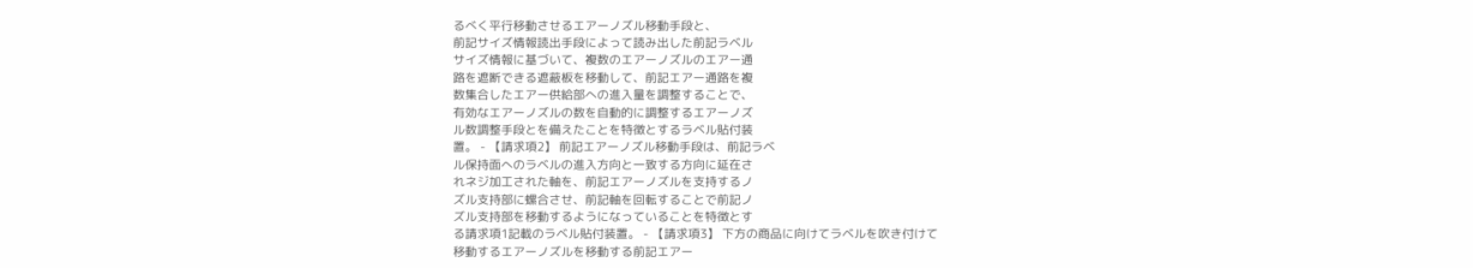るべく平行移動させるエアーノズル移動手段と、
前記サイズ情報読出手段によって読み出した前記ラベル
サイズ情報に基づいて、複数のエアーノズルのエアー通
路を遮断できる遮蔽板を移動して、前記エアー通路を複
数集合したエアー供給部への進入量を調整することで、
有効なエアーノズルの数を自動的に調整するエアーノズ
ル数調整手段とを備えたことを特徴とするラベル貼付装
置。 - 【請求項2】 前記エアーノズル移動手段は、前記ラベ
ル保持面へのラベルの進入方向と一致する方向に延在さ
れネジ加工された軸を、前記エアーノズルを支持するノ
ズル支持部に螺合させ、前記軸を回転することで前記ノ
ズル支持部を移動するようになっていることを特徴とす
る請求項1記載のラベル貼付装置。 - 【請求項3】 下方の商品に向けてラベルを吹き付けて
移動するエアーノズルを移動する前記エアー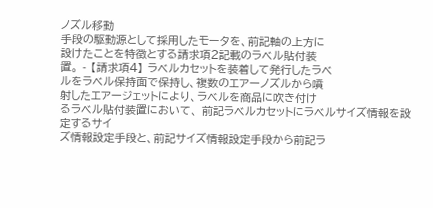ノズル移動
手段の駆動源として採用したモータを、前記軸の上方に
設けたことを特徴とする請求項2記載のラベル貼付装
置。 - 【請求項4】 ラベルカセットを装着して発行したラベ
ルをラベル保持面で保持し、複数のエアーノズルから噴
射したエアージェットにより、ラベルを商品に吹き付け
るラベル貼付装置において、 前記ラベルカセットにラベルサイズ情報を設定するサイ
ズ情報設定手段と、前記サイズ情報設定手段から前記ラ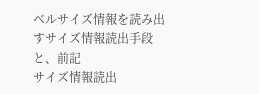ベルサイズ情報を読み出すサイズ情報読出手段と、前記
サイズ情報読出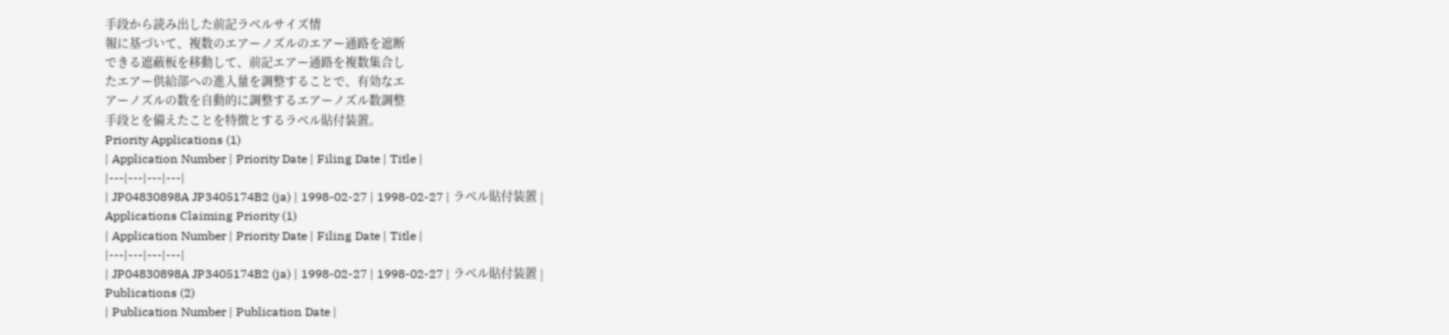手段から読み出した前記ラベルサイズ情
報に基づいて、複数のエアーノズルのエアー通路を遮断
できる遮蔽板を移動して、前記エアー通路を複数集合し
たエアー供給部への進入量を調整することで、有効なエ
アーノズルの数を自動的に調整するエアーノズル数調整
手段とを備えたことを特徴とするラベル貼付装置。
Priority Applications (1)
| Application Number | Priority Date | Filing Date | Title |
|---|---|---|---|
| JP04830898A JP3405174B2 (ja) | 1998-02-27 | 1998-02-27 | ラベル貼付装置 |
Applications Claiming Priority (1)
| Application Number | Priority Date | Filing Date | Title |
|---|---|---|---|
| JP04830898A JP3405174B2 (ja) | 1998-02-27 | 1998-02-27 | ラベル貼付装置 |
Publications (2)
| Publication Number | Publication Date |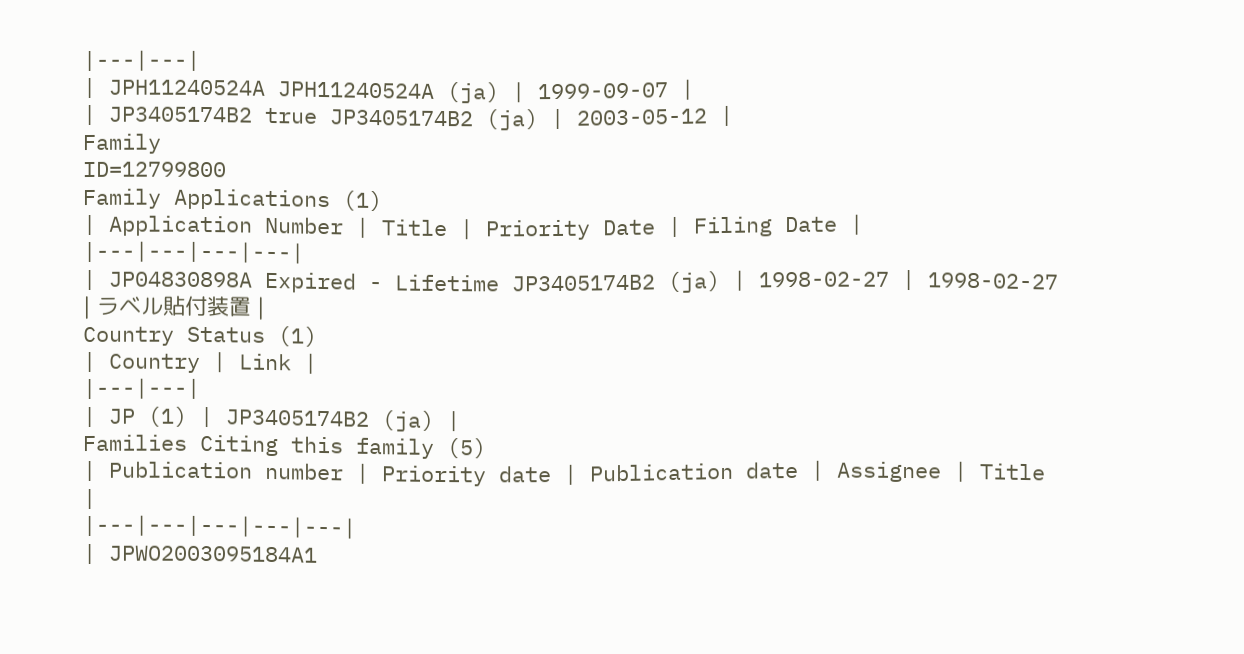|---|---|
| JPH11240524A JPH11240524A (ja) | 1999-09-07 |
| JP3405174B2 true JP3405174B2 (ja) | 2003-05-12 |
Family
ID=12799800
Family Applications (1)
| Application Number | Title | Priority Date | Filing Date |
|---|---|---|---|
| JP04830898A Expired - Lifetime JP3405174B2 (ja) | 1998-02-27 | 1998-02-27 | ラベル貼付装置 |
Country Status (1)
| Country | Link |
|---|---|
| JP (1) | JP3405174B2 (ja) |
Families Citing this family (5)
| Publication number | Priority date | Publication date | Assignee | Title |
|---|---|---|---|---|
| JPWO2003095184A1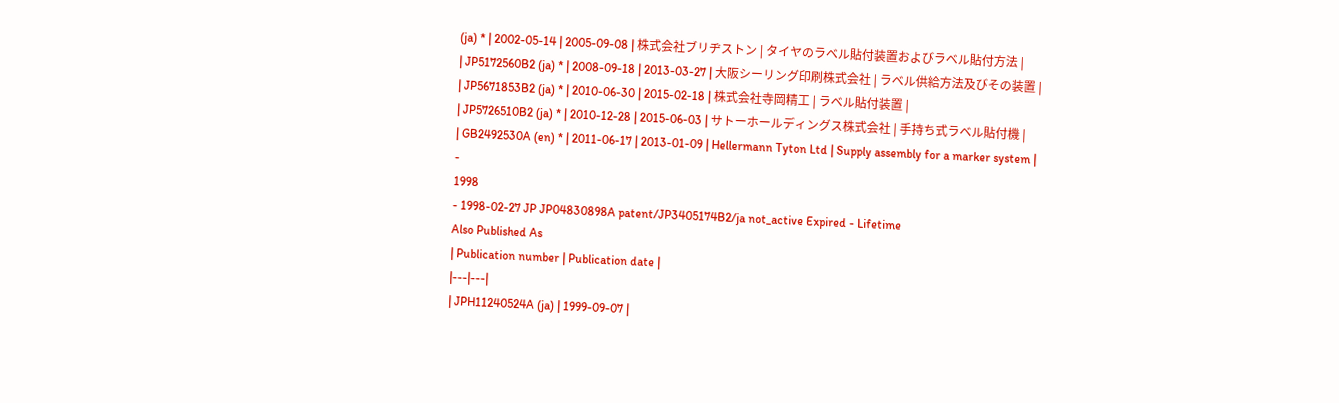(ja) * | 2002-05-14 | 2005-09-08 | 株式会社ブリヂストン | タイヤのラベル貼付装置およびラベル貼付方法 |
| JP5172560B2 (ja) * | 2008-09-18 | 2013-03-27 | 大阪シーリング印刷株式会社 | ラベル供給方法及びその装置 |
| JP5671853B2 (ja) * | 2010-06-30 | 2015-02-18 | 株式会社寺岡精工 | ラベル貼付装置 |
| JP5726510B2 (ja) * | 2010-12-28 | 2015-06-03 | サトーホールディングス株式会社 | 手持ち式ラベル貼付機 |
| GB2492530A (en) * | 2011-06-17 | 2013-01-09 | Hellermann Tyton Ltd | Supply assembly for a marker system |
-
1998
- 1998-02-27 JP JP04830898A patent/JP3405174B2/ja not_active Expired - Lifetime
Also Published As
| Publication number | Publication date |
|---|---|
| JPH11240524A (ja) | 1999-09-07 |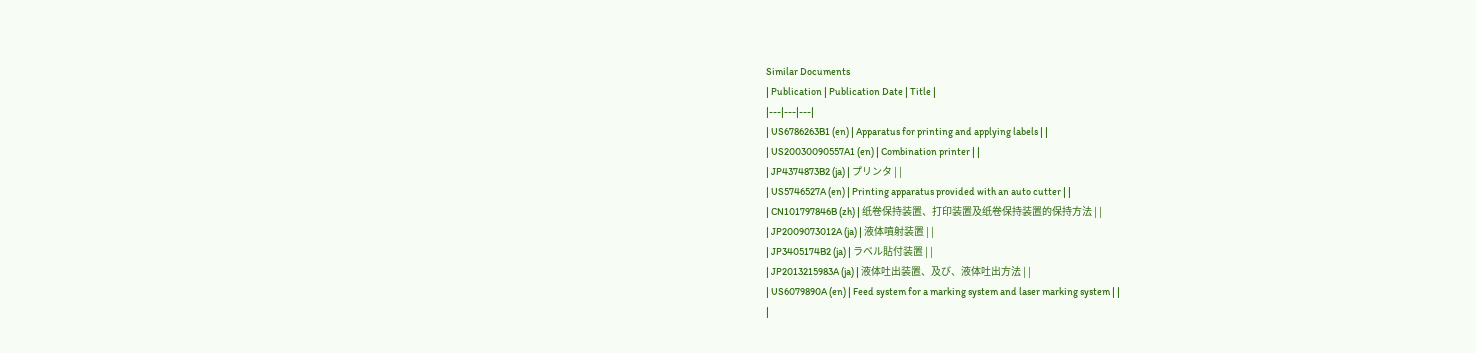Similar Documents
| Publication | Publication Date | Title |
|---|---|---|
| US6786263B1 (en) | Apparatus for printing and applying labels | |
| US20030090557A1 (en) | Combination printer | |
| JP4374873B2 (ja) | プリンタ | |
| US5746527A (en) | Printing apparatus provided with an auto cutter | |
| CN101797846B (zh) | 纸卷保持装置、打印装置及纸卷保持装置的保持方法 | |
| JP2009073012A (ja) | 液体噴射装置 | |
| JP3405174B2 (ja) | ラベル貼付装置 | |
| JP2013215983A (ja) | 液体吐出装置、及び、液体吐出方法 | |
| US6079890A (en) | Feed system for a marking system and laser marking system | |
|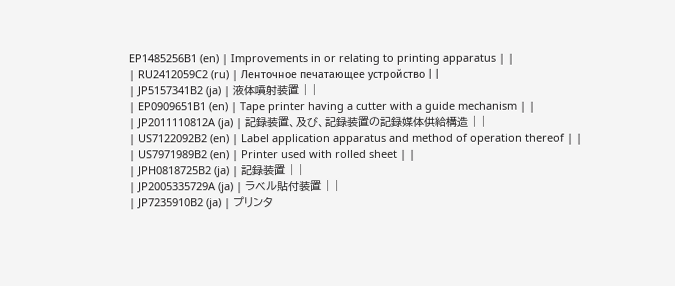EP1485256B1 (en) | Improvements in or relating to printing apparatus | |
| RU2412059C2 (ru) | Ленточное печатающее устройство | |
| JP5157341B2 (ja) | 液体噴射装置 | |
| EP0909651B1 (en) | Tape printer having a cutter with a guide mechanism | |
| JP2011110812A (ja) | 記録装置、及び、記録装置の記録媒体供給構造 | |
| US7122092B2 (en) | Label application apparatus and method of operation thereof | |
| US7971989B2 (en) | Printer used with rolled sheet | |
| JPH0818725B2 (ja) | 記録装置 | |
| JP2005335729A (ja) | ラベル貼付装置 | |
| JP7235910B2 (ja) | プリンタ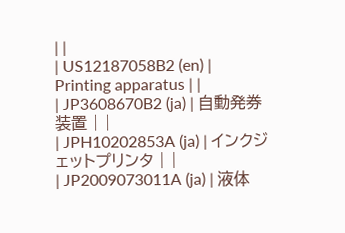| |
| US12187058B2 (en) | Printing apparatus | |
| JP3608670B2 (ja) | 自動発券装置 | |
| JPH10202853A (ja) | インクジェットプリンタ | |
| JP2009073011A (ja) | 液体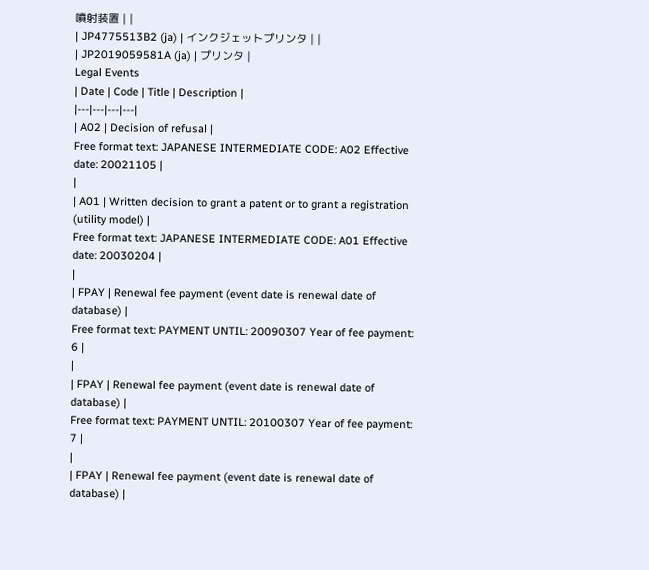噴射装置 | |
| JP4775513B2 (ja) | インクジェットプリンタ | |
| JP2019059581A (ja) | プリンタ |
Legal Events
| Date | Code | Title | Description |
|---|---|---|---|
| A02 | Decision of refusal |
Free format text: JAPANESE INTERMEDIATE CODE: A02 Effective date: 20021105 |
|
| A01 | Written decision to grant a patent or to grant a registration (utility model) |
Free format text: JAPANESE INTERMEDIATE CODE: A01 Effective date: 20030204 |
|
| FPAY | Renewal fee payment (event date is renewal date of database) |
Free format text: PAYMENT UNTIL: 20090307 Year of fee payment: 6 |
|
| FPAY | Renewal fee payment (event date is renewal date of database) |
Free format text: PAYMENT UNTIL: 20100307 Year of fee payment: 7 |
|
| FPAY | Renewal fee payment (event date is renewal date of database) |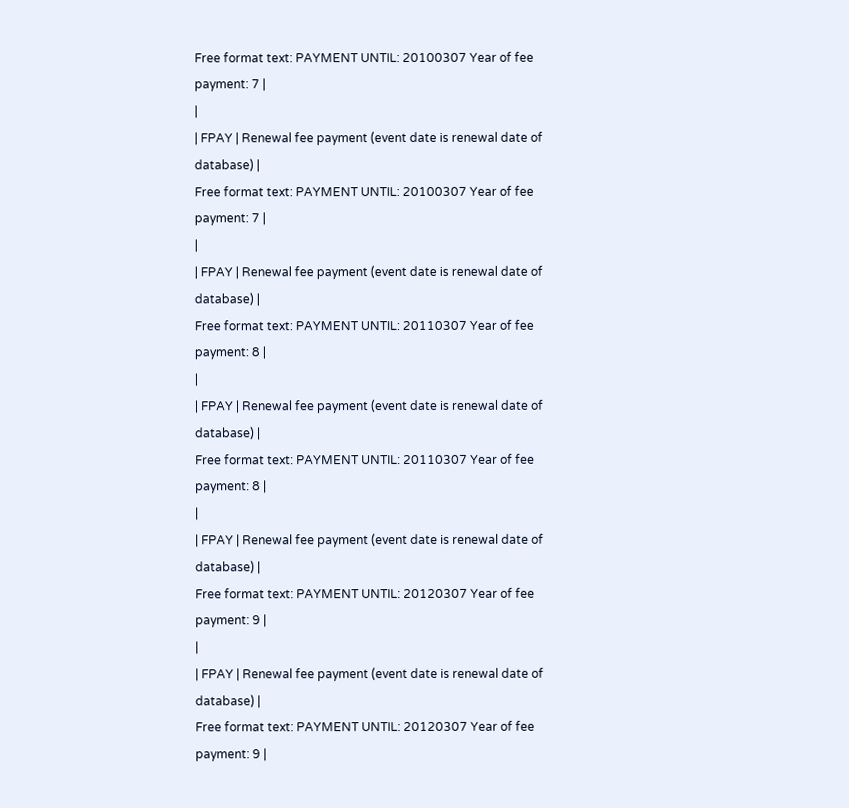Free format text: PAYMENT UNTIL: 20100307 Year of fee payment: 7 |
|
| FPAY | Renewal fee payment (event date is renewal date of database) |
Free format text: PAYMENT UNTIL: 20100307 Year of fee payment: 7 |
|
| FPAY | Renewal fee payment (event date is renewal date of database) |
Free format text: PAYMENT UNTIL: 20110307 Year of fee payment: 8 |
|
| FPAY | Renewal fee payment (event date is renewal date of database) |
Free format text: PAYMENT UNTIL: 20110307 Year of fee payment: 8 |
|
| FPAY | Renewal fee payment (event date is renewal date of database) |
Free format text: PAYMENT UNTIL: 20120307 Year of fee payment: 9 |
|
| FPAY | Renewal fee payment (event date is renewal date of database) |
Free format text: PAYMENT UNTIL: 20120307 Year of fee payment: 9 |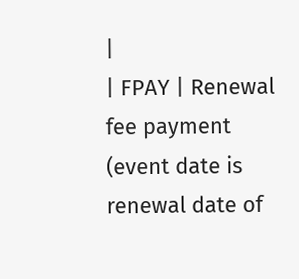|
| FPAY | Renewal fee payment (event date is renewal date of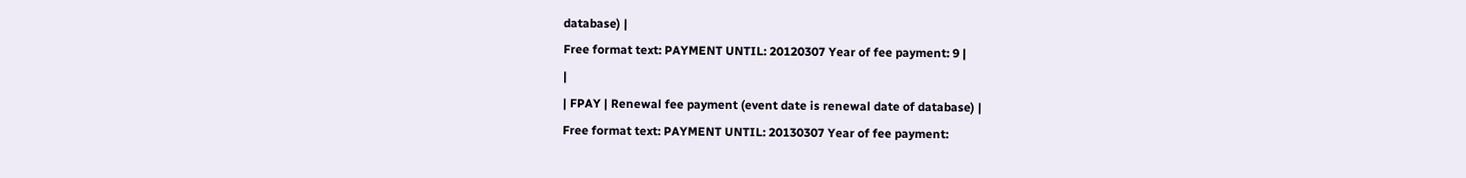database) |
Free format text: PAYMENT UNTIL: 20120307 Year of fee payment: 9 |
|
| FPAY | Renewal fee payment (event date is renewal date of database) |
Free format text: PAYMENT UNTIL: 20130307 Year of fee payment: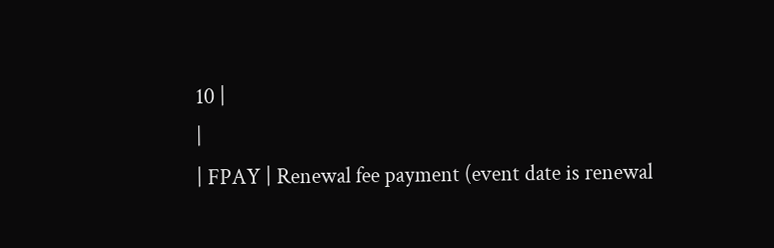10 |
|
| FPAY | Renewal fee payment (event date is renewal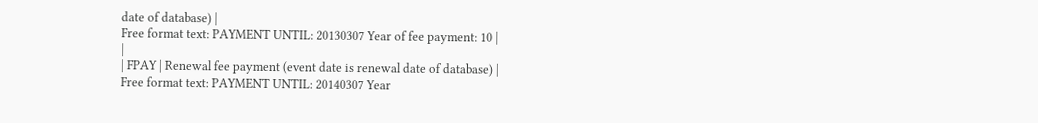date of database) |
Free format text: PAYMENT UNTIL: 20130307 Year of fee payment: 10 |
|
| FPAY | Renewal fee payment (event date is renewal date of database) |
Free format text: PAYMENT UNTIL: 20140307 Year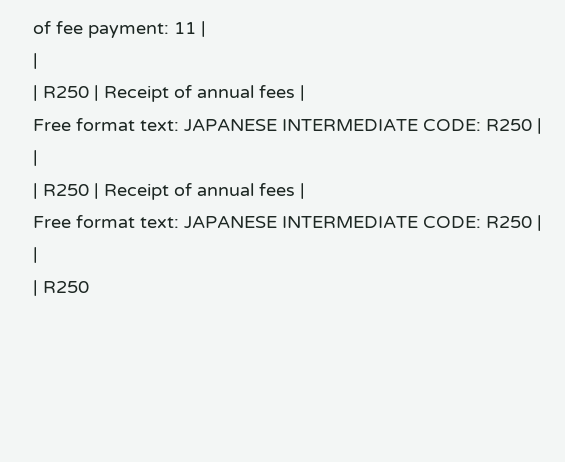of fee payment: 11 |
|
| R250 | Receipt of annual fees |
Free format text: JAPANESE INTERMEDIATE CODE: R250 |
|
| R250 | Receipt of annual fees |
Free format text: JAPANESE INTERMEDIATE CODE: R250 |
|
| R250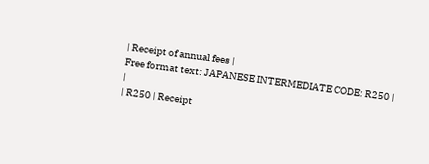| Receipt of annual fees |
Free format text: JAPANESE INTERMEDIATE CODE: R250 |
|
| R250 | Receipt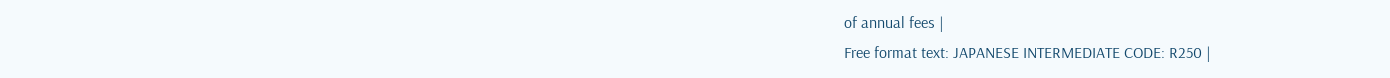of annual fees |
Free format text: JAPANESE INTERMEDIATE CODE: R250 |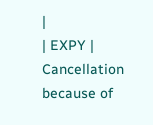|
| EXPY | Cancellation because of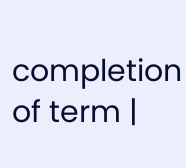completion of term |